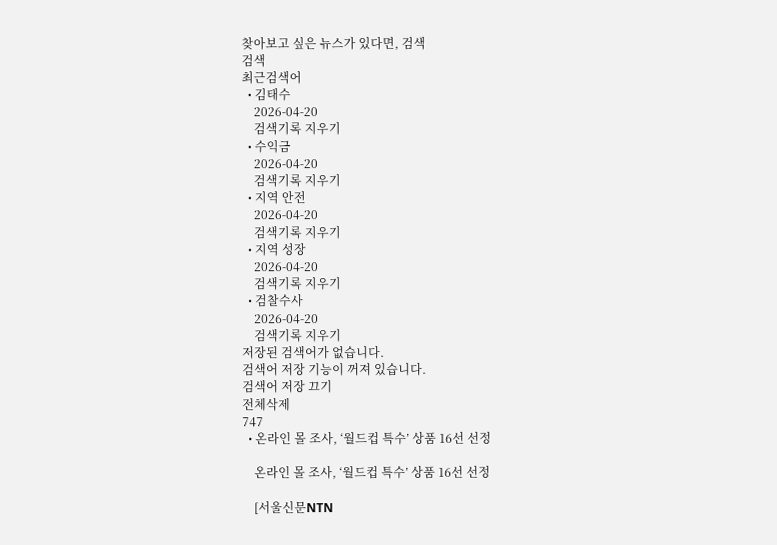찾아보고 싶은 뉴스가 있다면, 검색
검색
최근검색어
  • 김태수
    2026-04-20
    검색기록 지우기
  • 수익금
    2026-04-20
    검색기록 지우기
  • 지역 안전
    2026-04-20
    검색기록 지우기
  • 지역 성장
    2026-04-20
    검색기록 지우기
  • 검찰수사
    2026-04-20
    검색기록 지우기
저장된 검색어가 없습니다.
검색어 저장 기능이 꺼져 있습니다.
검색어 저장 끄기
전체삭제
747
  • 온라인 몰 조사, ‘월드컵 특수’ 상품 16선 선정

    온라인 몰 조사, ‘월드컵 특수’ 상품 16선 선정

    [서울신문NTN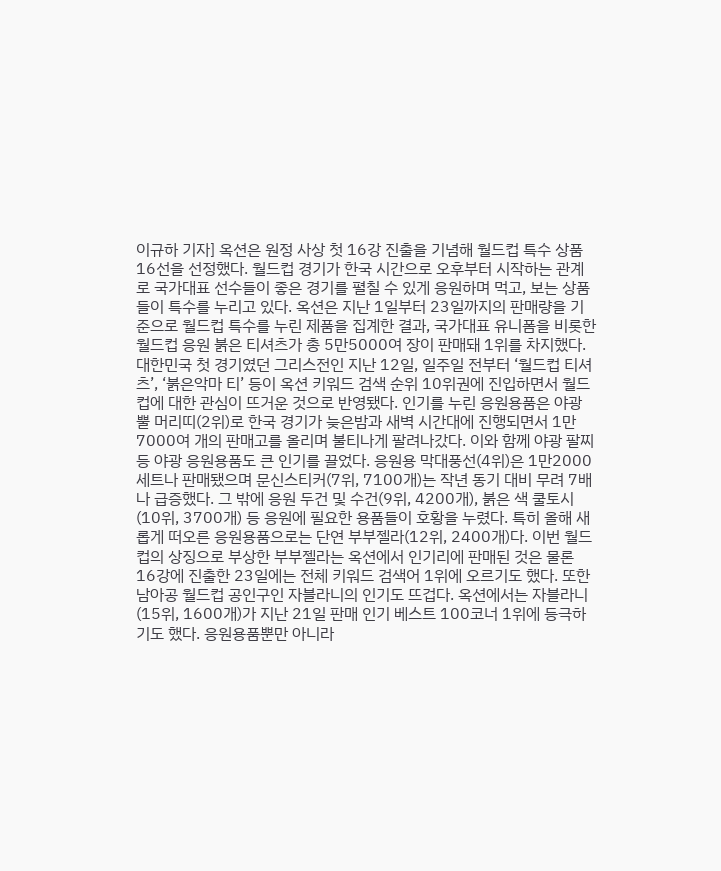이규하 기자] 옥션은 원정 사상 첫 16강 진출을 기념해 월드컵 특수 상품 16선을 선정했다. 월드컵 경기가 한국 시간으로 오후부터 시작하는 관계로 국가대표 선수들이 좋은 경기를 펼칠 수 있게 응원하며 먹고, 보는 상품들이 특수를 누리고 있다. 옥션은 지난 1일부터 23일까지의 판매량을 기준으로 월드컵 특수를 누린 제품을 집계한 결과, 국가대표 유니폼을 비롯한 월드컵 응원 붉은 티셔츠가 총 5만5000여 장이 판매돼 1위를 차지했다. 대한민국 첫 경기였던 그리스전인 지난 12일, 일주일 전부터 ‘월드컵 티셔츠’, ‘붉은악마 티’ 등이 옥션 키워드 검색 순위 10위권에 진입하면서 월드컵에 대한 관심이 뜨거운 것으로 반영됐다. 인기를 누린 응원용품은 야광 뿔 머리띠(2위)로 한국 경기가 늦은밤과 새벽 시간대에 진행되면서 1만7000여 개의 판매고를 올리며 불티나게 팔려나갔다. 이와 함께 야광 팔찌 등 야광 응원용품도 큰 인기를 끌었다. 응원용 막대풍선(4위)은 1만2000 세트나 판매됐으며 문신스티커(7위, 7100개)는 작년 동기 대비 무려 7배 나 급증했다. 그 밖에 응원 두건 및 수건(9위, 4200개), 붉은 색 쿨토시(10위, 3700개) 등 응원에 필요한 용품들이 호황을 누렸다. 특히 올해 새롭게 떠오른 응원용품으로는 단연 부부젤라(12위, 2400개)다. 이번 월드컵의 상징으로 부상한 부부젤라는 옥션에서 인기리에 판매된 것은 물론 16강에 진출한 23일에는 전체 키워드 검색어 1위에 오르기도 했다. 또한 남아공 월드컵 공인구인 자블라니의 인기도 뜨겁다. 옥션에서는 자블라니(15위, 1600개)가 지난 21일 판매 인기 베스트 100코너 1위에 등극하기도 했다. 응원용품뿐만 아니라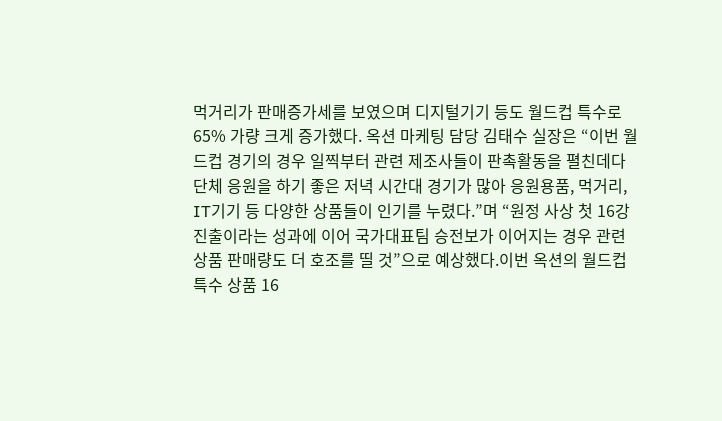먹거리가 판매증가세를 보였으며 디지털기기 등도 월드컵 특수로 65% 가량 크게 증가했다. 옥션 마케팅 담당 김태수 실장은 “이번 월드컵 경기의 경우 일찍부터 관련 제조사들이 판촉활동을 펼친데다 단체 응원을 하기 좋은 저녁 시간대 경기가 많아 응원용품, 먹거리, IT기기 등 다양한 상품들이 인기를 누렸다.”며 “원정 사상 첫 16강 진출이라는 성과에 이어 국가대표팀 승전보가 이어지는 경우 관련 상품 판매량도 더 호조를 띨 것”으로 예상했다.이번 옥션의 월드컵 특수 상품 16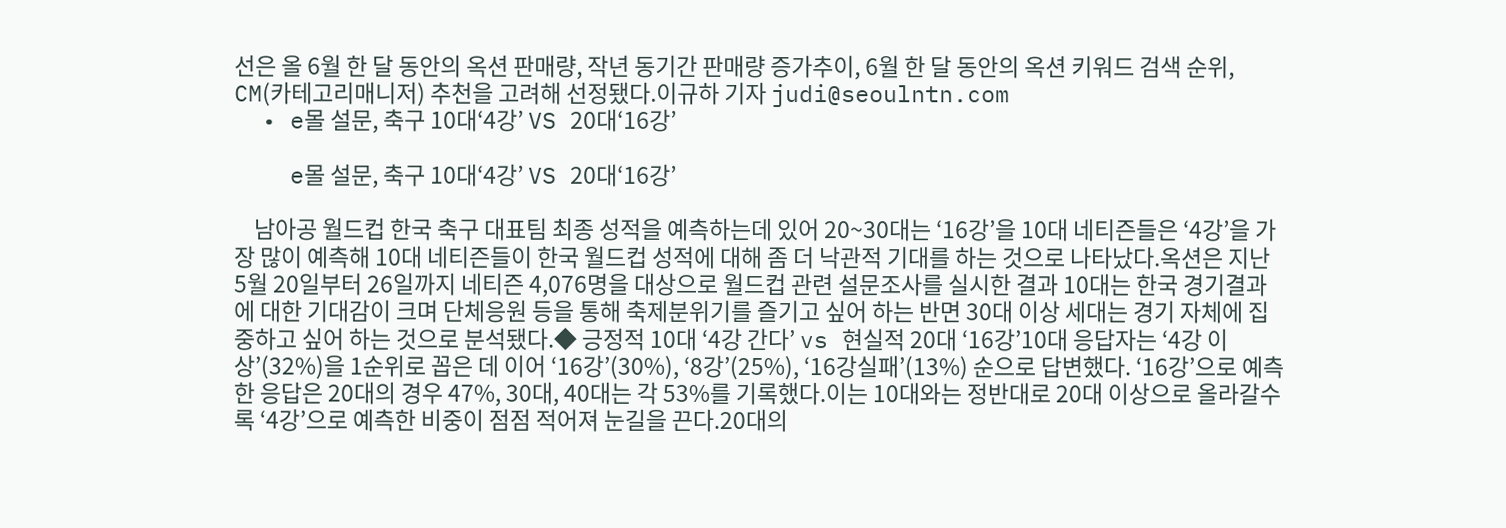선은 올 6월 한 달 동안의 옥션 판매량, 작년 동기간 판매량 증가추이, 6월 한 달 동안의 옥션 키워드 검색 순위, CM(카테고리매니저) 추천을 고려해 선정됐다.이규하 기자 judi@seoulntn.com
  • e몰 설문, 축구 10대‘4강’ VS 20대‘16강’

    e몰 설문, 축구 10대‘4강’ VS 20대‘16강’

    남아공 월드컵 한국 축구 대표팀 최종 성적을 예측하는데 있어 20~30대는 ‘16강’을 10대 네티즌들은 ‘4강’을 가장 많이 예측해 10대 네티즌들이 한국 월드컵 성적에 대해 좀 더 낙관적 기대를 하는 것으로 나타났다.옥션은 지난 5월 20일부터 26일까지 네티즌 4,076명을 대상으로 월드컵 관련 설문조사를 실시한 결과 10대는 한국 경기결과에 대한 기대감이 크며 단체응원 등을 통해 축제분위기를 즐기고 싶어 하는 반면 30대 이상 세대는 경기 자체에 집중하고 싶어 하는 것으로 분석됐다.◆ 긍정적 10대 ‘4강 간다’ vs 현실적 20대 ‘16강’10대 응답자는 ‘4강 이상’(32%)을 1순위로 꼽은 데 이어 ‘16강’(30%), ‘8강’(25%), ‘16강실패’(13%) 순으로 답변했다. ‘16강’으로 예측한 응답은 20대의 경우 47%, 30대, 40대는 각 53%를 기록했다.이는 10대와는 정반대로 20대 이상으로 올라갈수록 ‘4강’으로 예측한 비중이 점점 적어져 눈길을 끈다.20대의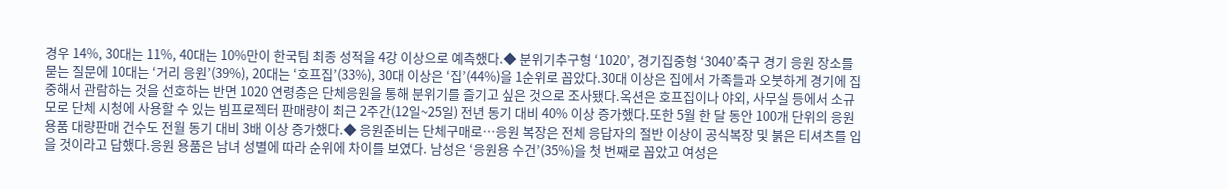경우 14%, 30대는 11%, 40대는 10%만이 한국팀 최종 성적을 4강 이상으로 예측했다.◆ 분위기추구형 ‘1020’, 경기집중형 ‘3040’축구 경기 응원 장소를 묻는 질문에 10대는 ‘거리 응원’(39%), 20대는 ‘호프집’(33%), 30대 이상은 ‘집’(44%)을 1순위로 꼽았다.30대 이상은 집에서 가족들과 오붓하게 경기에 집중해서 관람하는 것을 선호하는 반면 1020 연령층은 단체응원을 통해 분위기를 즐기고 싶은 것으로 조사됐다.옥션은 호프집이나 야외, 사무실 등에서 소규모로 단체 시청에 사용할 수 있는 빔프로젝터 판매량이 최근 2주간(12일~25일) 전년 동기 대비 40% 이상 증가했다.또한 5월 한 달 동안 100개 단위의 응원용품 대량판매 건수도 전월 동기 대비 3배 이상 증가했다.◆ 응원준비는 단체구매로…응원 복장은 전체 응답자의 절반 이상이 공식복장 및 붉은 티셔츠를 입을 것이라고 답했다.응원 용품은 남녀 성별에 따라 순위에 차이를 보였다. 남성은 ‘응원용 수건’(35%)을 첫 번째로 꼽았고 여성은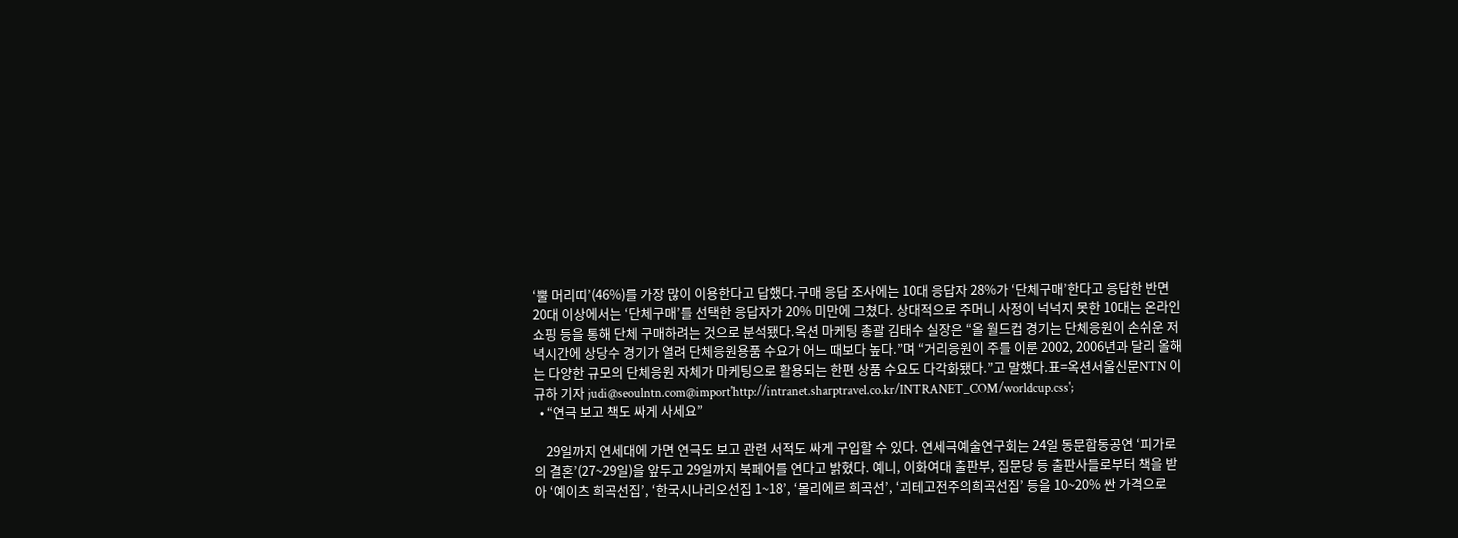‘뿔 머리띠’(46%)를 가장 많이 이용한다고 답했다.구매 응답 조사에는 10대 응답자 28%가 ‘단체구매’한다고 응답한 반면 20대 이상에서는 ‘단체구매’를 선택한 응답자가 20% 미만에 그쳤다. 상대적으로 주머니 사정이 넉넉지 못한 10대는 온라인 쇼핑 등을 통해 단체 구매하려는 것으로 분석됐다.옥션 마케팅 총괄 김태수 실장은 “올 월드컵 경기는 단체응원이 손쉬운 저녁시간에 상당수 경기가 열려 단체응원용품 수요가 어느 때보다 높다.”며 “거리응원이 주를 이룬 2002, 2006년과 달리 올해는 다양한 규모의 단체응원 자체가 마케팅으로 활용되는 한편 상품 수요도 다각화됐다.”고 말했다.표=옥션서울신문NTN 이규하 기자 judi@seoulntn.com@import'http://intranet.sharptravel.co.kr/INTRANET_COM/worldcup.css';
  • “연극 보고 책도 싸게 사세요”

    29일까지 연세대에 가면 연극도 보고 관련 서적도 싸게 구입할 수 있다. 연세극예술연구회는 24일 동문합동공연 ‘피가로의 결혼’(27~29일)을 앞두고 29일까지 북페어를 연다고 밝혔다. 예니, 이화여대 출판부, 집문당 등 출판사들로부터 책을 받아 ‘예이츠 희곡선집’, ‘한국시나리오선집 1~18’, ‘몰리에르 희곡선’, ‘괴테고전주의희곡선집’ 등을 10~20% 싼 가격으로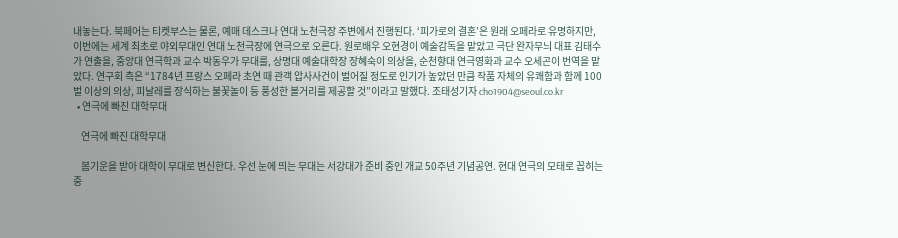내놓는다. 북페어는 티켓부스는 물론, 예매 데스크나 연대 노천극장 주변에서 진행된다. ‘피가로의 결혼’은 원래 오페라로 유명하지만, 이번에는 세계 최초로 야외무대인 연대 노천극장에 연극으로 오른다. 원로배우 오현경이 예술감독을 맡았고 극단 완자무늬 대표 김태수가 연출을, 중앙대 연극학과 교수 박동우가 무대를, 상명대 예술대학장 장혜숙이 의상을, 순천향대 연극영화과 교수 오세곤이 번역을 맡았다. 연구회 측은 “1784년 프랑스 오페라 초연 때 관객 압사사건이 벌어질 정도로 인기가 높았던 만큼 작품 자체의 유쾌함과 함께 100벌 이상의 의상, 피날레를 장식하는 불꽃놀이 등 풍성한 볼거리를 제공할 것”이라고 말했다. 조태성기자 cho1904@seoul.co.kr
  • 연극에 빠진 대학무대

    연극에 빠진 대학무대

    봄기운을 받아 대학이 무대로 변신한다. 우선 눈에 띄는 무대는 서강대가 준비 중인 개교 50주년 기념공연. 현대 연극의 모태로 꼽히는 중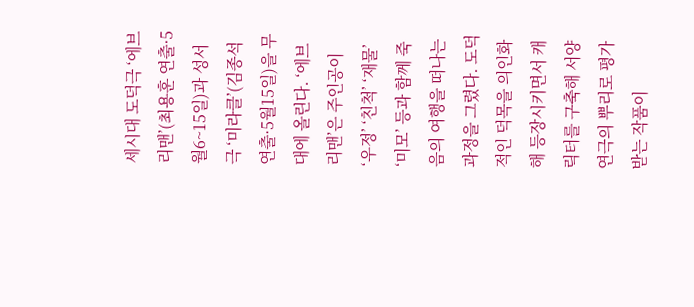세시대 도덕극 ‘에브리맨’(최용훈 연출·5월6~15일)과 성서극 ‘미라클’(김종석 연출·5월15일)을 무대에 올린다. ‘에브리맨’은 주인공이 ‘우정’ ‘친척’ ‘재물’ ‘미모’ 등과 함께 죽음의 여행을 떠나는 과정을 그렸다. 도덕적인 덕목을 의인화해 등장시키면서 캐릭터를 구축해 서양 연극의 뿌리로 평가받는 작품이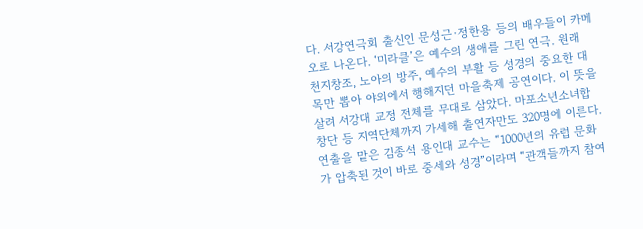다. 서강연극회 출신인 문성근·정한용 등의 배우들이 카메오로 나온다. ‘미라클’은 예수의 생애를 그린 연극. 원래 천지창조, 노아의 방주, 예수의 부활 등 성경의 중요한 대목만 뽑아 야외에서 행해지던 마을축제 공연이다. 이 뜻을 살려 서강대 교정 전체를 무대로 삼았다. 마포소년소녀합창단 등 지역단체까지 가세해 출연자만도 320명에 이른다. 연출을 맡은 김종석 용인대 교수는 “1000년의 유럽 문화가 압축된 것이 바로 중세와 성경”이라며 “관객들까지 참여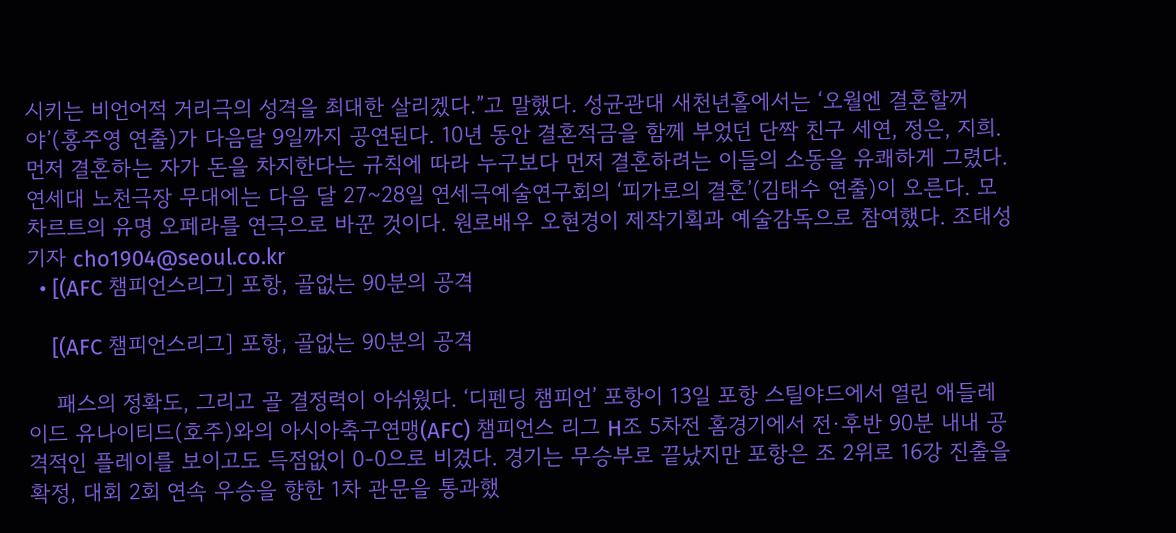시키는 비언어적 거리극의 성격을 최대한 살리겠다.”고 말했다. 성균관대 새천년홀에서는 ‘오월엔 결혼할꺼야’(홍주영 연출)가 다음달 9일까지 공연된다. 10년 동안 결혼적금을 함께 부었던 단짝 친구 세연, 정은, 지희. 먼저 결혼하는 자가 돈을 차지한다는 규칙에 따라 누구보다 먼저 결혼하려는 이들의 소동을 유쾌하게 그렸다. 연세대 노천극장 무대에는 다음 달 27~28일 연세극예술연구회의 ‘피가로의 결혼’(김태수 연출)이 오른다. 모차르트의 유명 오페라를 연극으로 바꾼 것이다. 원로배우 오현경이 제작기획과 예술감독으로 참여했다. 조태성기자 cho1904@seoul.co.kr
  • [(AFC 챔피언스리그] 포항, 골없는 90분의 공격

    [(AFC 챔피언스리그] 포항, 골없는 90분의 공격

    패스의 정확도, 그리고 골 결정력이 아쉬웠다. ‘디펜딩 챔피언’ 포항이 13일 포항 스틸야드에서 열린 애들레이드 유나이티드(호주)와의 아시아축구연맹(AFC) 챔피언스 리그 H조 5차전 홈경기에서 전·후반 90분 내내 공격적인 플레이를 보이고도 득점없이 0-0으로 비겼다. 경기는 무승부로 끝났지만 포항은 조 2위로 16강 진출을 확정, 대회 2회 연속 우승을 향한 1차 관문을 통과했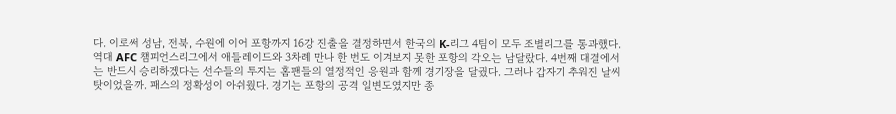다. 이로써 성남, 전북, 수원에 이어 포항까지 16강 진출을 결정하면서 한국의 K-리그 4팀이 모두 조별리그를 통과했다. 역대 AFC 챔피언스리그에서 애들레이드와 3차례 만나 한 번도 이겨보지 못한 포항의 각오는 남달랐다. 4번째 대결에서는 반드시 승리하겠다는 선수들의 투지는 홈팬들의 열정적인 응원과 함께 경기장을 달궜다. 그러나 갑자기 추워진 날씨 탓이었을까. 패스의 정확성이 아쉬웠다. 경기는 포항의 공격 일변도였지만 종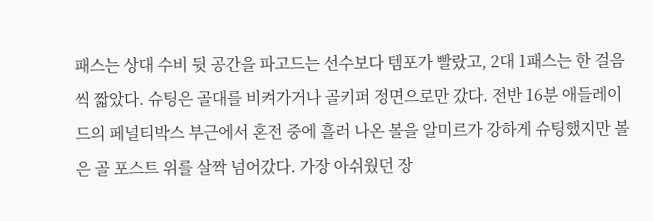패스는 상대 수비 뒷 공간을 파고드는 선수보다 템포가 빨랐고, 2대 1패스는 한 걸음씩 짧았다. 슈팅은 골대를 비켜가거나 골키퍼 정면으로만 갔다. 전반 16분 애들레이드의 페널티박스 부근에서 혼전 중에 흘러 나온 볼을 알미르가 강하게 슈팅했지만 볼은 골 포스트 위를 살짝 넘어갔다. 가장 아쉬웠던 장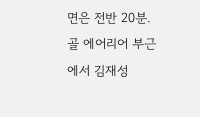면은 전반 20분. 골 에어리어 부근에서 김재성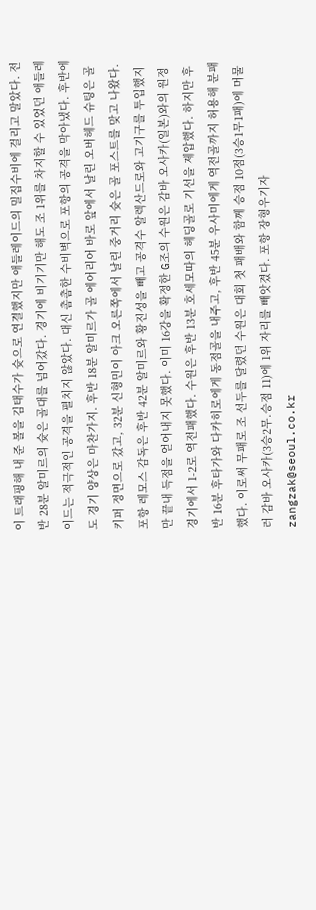이 트래핑해 내 준 볼을 김태수가 슛으로 연결했지만 애들레이드의 밀집수비에 걸리고 말았다. 전반 28분 알미르의 슛은 골대를 넘어갔다. 경기에 비기기만 해도 조 1위를 차지할 수 있었던 애들레이드는 적극적인 공격을 펼치지 않았다. 대신 촘촘한 수비벽으로 포항의 공격을 막아냈다. 후반에도 경기 양상은 마찬가지. 후반 18분 알미르가 골 에어리어 바로 앞에서 날린 오버헤드 슈팅은 골키퍼 정면으로 갔고, 32분 신형민이 아크 오른쪽에서 날린 중거리 슛은 골 포스트를 맞고 나왔다. 포항 레모스 감독은 후반 42분 알미르와 황진성을 빼고 공격수 알렉산드로와 고기구를 투입했지만 끝내 득점을 얻어내지 못했다. 이미 16강을 확정한 G조의 수원은 감바 오사카(일본)와의 원정경기에서 1-2로 역전패했다. 수원은 후반 13분 호세모따의 헤딩골로 기선을 제압했다. 하지만 후반 16분 후타가와 다카히로에게 동점골을 내주고, 후반 45분 우사미에게 역전골까지 허용해 분패했다. 이로써 무패로 조 선두를 달렸던 수원은 대회 첫 패배와 함께 승점 10점(3승1무1패)에 머물러 감바 오사카(3승2무.승점 11)에 1위 자리를 빼앗겼다. 포항 장형우기자 zangzak@seoul.co.kr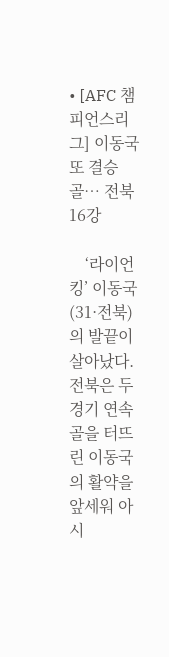• [AFC 챔피언스리그] 이동국 또 결승골… 전북 16강

    ‘라이언킹’ 이동국(31·전북)의 발끝이 살아났다. 전북은 두 경기 연속골을 터뜨린 이동국의 활약을 앞세워 아시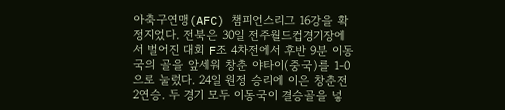아축구연맹(AFC) 챔피언스리그 16강을 확정지었다. 전북은 30일 전주월드컵경기장에서 벌어진 대회 F조 4차전에서 후반 9분 이동국의 골을 앞세워 창춘 야타이(중국)를 1-0으로 눌렀다. 24일 원정 승리에 이은 창춘전 2연승. 두 경기 모두 이동국이 결승골을 넣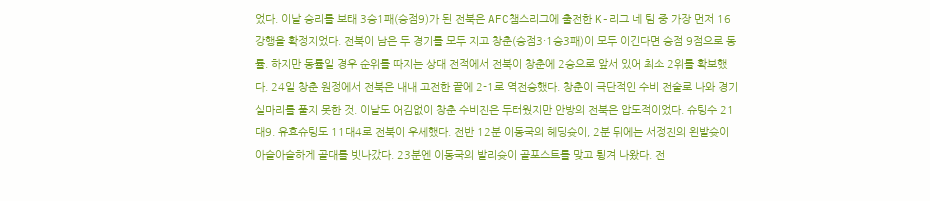었다. 이날 승리를 보태 3승1패(승점9)가 된 전북은 AFC챔스리그에 출전한 K-리그 네 팀 중 가장 먼저 16강행을 확정지었다. 전북이 남은 두 경기를 모두 지고 창춘(승점3·1승3패)이 모두 이긴다면 승점 9점으로 동률. 하지만 동률일 경우 순위를 따지는 상대 전적에서 전북이 창춘에 2승으로 앞서 있어 최소 2위를 확보했다. 24일 창춘 원정에서 전북은 내내 고전한 끝에 2-1로 역전승했다. 창춘이 극단적인 수비 전술로 나와 경기 실마리를 풀지 못한 것. 이날도 어김없이 창춘 수비진은 두터웠지만 안방의 전북은 압도적이었다. 슈팅수 21대9. 유효슈팅도 11대4로 전북이 우세했다. 전반 12분 이동국의 헤딩슛이, 2분 뒤에는 서정진의 왼발슛이 아슬아슬하게 골대를 빗나갔다. 23분엔 이동국의 발리슛이 골포스트를 맞고 튕겨 나왔다. 전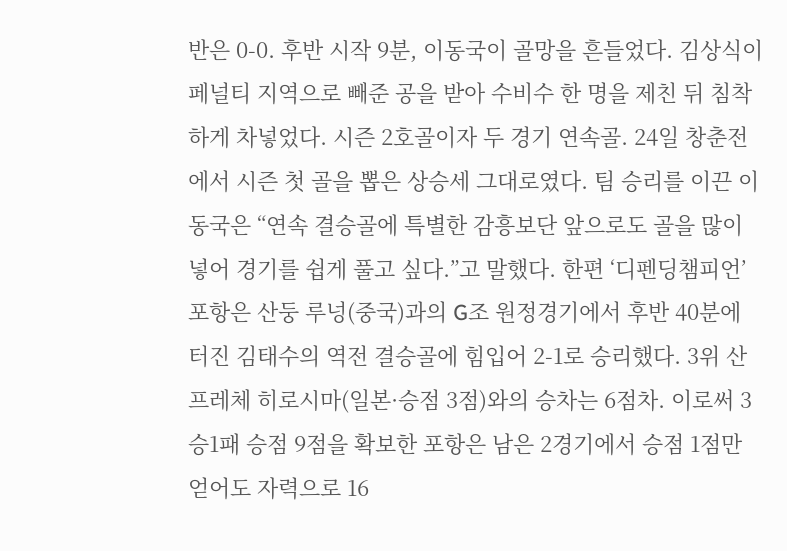반은 0-0. 후반 시작 9분, 이동국이 골망을 흔들었다. 김상식이 페널티 지역으로 빼준 공을 받아 수비수 한 명을 제친 뒤 침착하게 차넣었다. 시즌 2호골이자 두 경기 연속골. 24일 창춘전에서 시즌 첫 골을 뽑은 상승세 그대로였다. 팀 승리를 이끈 이동국은 “연속 결승골에 특별한 감흥보단 앞으로도 골을 많이 넣어 경기를 쉽게 풀고 싶다.”고 말했다. 한편 ‘디펜딩챔피언’ 포항은 산둥 루넝(중국)과의 G조 원정경기에서 후반 40분에 터진 김태수의 역전 결승골에 힘입어 2-1로 승리했다. 3위 산프레체 히로시마(일본·승점 3점)와의 승차는 6점차. 이로써 3승1패 승점 9점을 확보한 포항은 남은 2경기에서 승점 1점만 얻어도 자력으로 16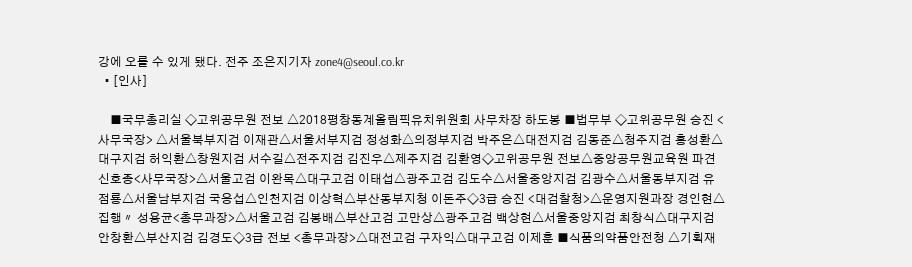강에 오를 수 있게 됐다. 전주 조은지기자 zone4@seoul.co.kr
  • [인사]

    ■국무총리실 ◇고위공무원 전보 △2018평창동계올림픽유치위원회 사무차장 하도봉 ■법무부 ◇고위공무원 승진 <사무국장> △서울북부지검 이재관△서울서부지검 정성화△의정부지검 박주은△대전지검 김동준△청주지검 홍성환△대구지검 허익환△창원지검 서수길△전주지검 김진우△제주지검 김환영◇고위공무원 전보△중앙공무원교육원 파견 신호종<사무국장>△서울고검 이완목△대구고검 이태섭△광주고검 김도수△서울중앙지검 김광수△서울동부지검 유점룡△서울남부지검 국응섭△인천지검 이상혁△부산동부지청 이돈주◇3급 승진 <대검찰청>△운영지원과장 경인현△집행〃 성용균<총무과장>△서울고검 김봉배△부산고검 고만상△광주고검 백상현△서울중앙지검 최창식△대구지검 안창환△부산지검 김경도◇3급 전보 <총무과장>△대전고검 구자익△대구고검 이제훈 ■식품의약품안전청 △기획재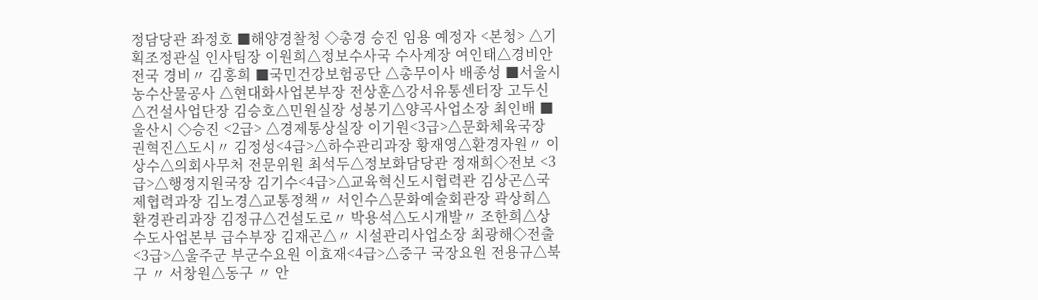정담당관 좌정호 ■해양경찰청 ◇총경 승진 임용 예정자 <본청> △기획조정관실 인사팀장 이원희△정보수사국 수사계장 여인태△경비안전국 경비〃 김홍희 ■국민건강보험공단 △총무이사 배종성 ■서울시농수산물공사 △현대화사업본부장 전상훈△강서유통센터장 고두신△건설사업단장 김승호△민원실장 성봉기△양곡사업소장 최인배 ■울산시 ◇승진 <2급> △경제통상실장 이기원<3급>△문화체육국장 권혁진△도시〃 김정성<4급>△하수관리과장 황재영△환경자원〃 이상수△의회사무처 전문위원 최석두△정보화담당관 정재희◇전보 <3급>△행정지원국장 김기수<4급>△교육혁신도시협력관 김상곤△국제협력과장 김노경△교통정책〃 서인수△문화예술회관장 곽상희△환경관리과장 김정규△건설도로〃 박용석△도시개발〃 조한희△상수도사업본부 급수부장 김재곤△〃 시설관리사업소장 최광해◇전출 <3급>△울주군 부군수요원 이효재<4급>△중구 국장요원 전용규△북구 〃 서창원△동구 〃 안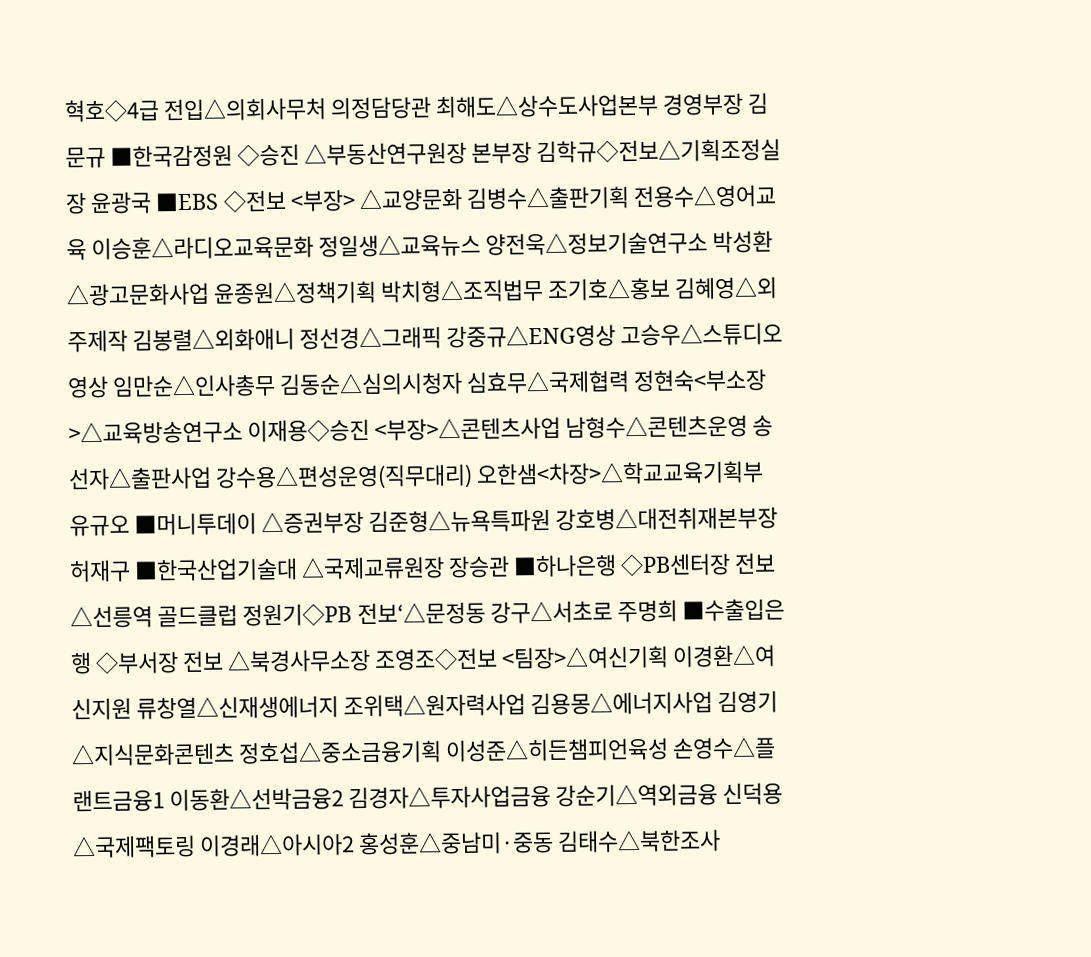혁호◇4급 전입△의회사무처 의정담당관 최해도△상수도사업본부 경영부장 김문규 ■한국감정원 ◇승진 △부동산연구원장 본부장 김학규◇전보△기획조정실장 윤광국 ■EBS ◇전보 <부장> △교양문화 김병수△출판기획 전용수△영어교육 이승훈△라디오교육문화 정일생△교육뉴스 양전욱△정보기술연구소 박성환△광고문화사업 윤종원△정책기획 박치형△조직법무 조기호△홍보 김혜영△외주제작 김봉렬△외화애니 정선경△그래픽 강중규△ENG영상 고승우△스튜디오영상 임만순△인사총무 김동순△심의시청자 심효무△국제협력 정현숙<부소장>△교육방송연구소 이재용◇승진 <부장>△콘텐츠사업 남형수△콘텐츠운영 송선자△출판사업 강수용△편성운영(직무대리) 오한샘<차장>△학교교육기획부 유규오 ■머니투데이 △증권부장 김준형△뉴욕특파원 강호병△대전취재본부장 허재구 ■한국산업기술대 △국제교류원장 장승관 ■하나은행 ◇PB센터장 전보 △선릉역 골드클럽 정원기◇PB 전보‘△문정동 강구△서초로 주명희 ■수출입은행 ◇부서장 전보 △북경사무소장 조영조◇전보 <팀장>△여신기획 이경환△여신지원 류창열△신재생에너지 조위택△원자력사업 김용몽△에너지사업 김영기△지식문화콘텐츠 정호섭△중소금융기획 이성준△히든챔피언육성 손영수△플랜트금융1 이동환△선박금융2 김경자△투자사업금융 강순기△역외금융 신덕용△국제팩토링 이경래△아시아2 홍성훈△중남미·중동 김태수△북한조사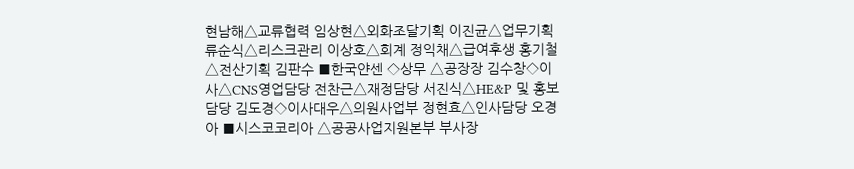현남해△교류협력 임상현△외화조달기획 이진균△업무기획 류순식△리스크관리 이상호△회계 정익채△급여후생 홍기철△전산기획 김판수 ■한국얀센 ◇상무 △공장장 김수창◇이사△CNS영업담당 전찬근△재정담당 서진식△HE&P 및 홍보담당 김도경◇이사대우△의원사업부 정현효△인사담당 오경아 ■시스코코리아 △공공사업지원본부 부사장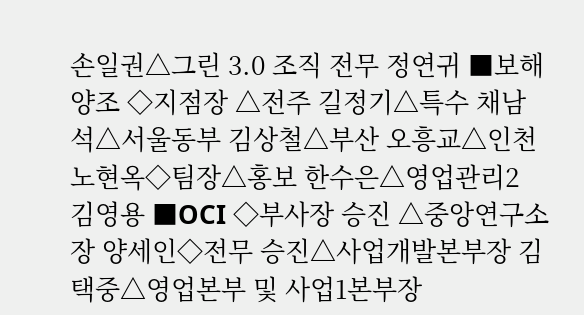손일권△그린 3.0 조직 전무 정연귀 ■보해양조 ◇지점장 △전주 길정기△특수 채남석△서울동부 김상철△부산 오흥교△인천 노현옥◇팀장△홍보 한수은△영업관리2 김영용 ■OCI ◇부사장 승진 △중앙연구소장 양세인◇전무 승진△사업개발본부장 김택중△영업본부 및 사업1본부장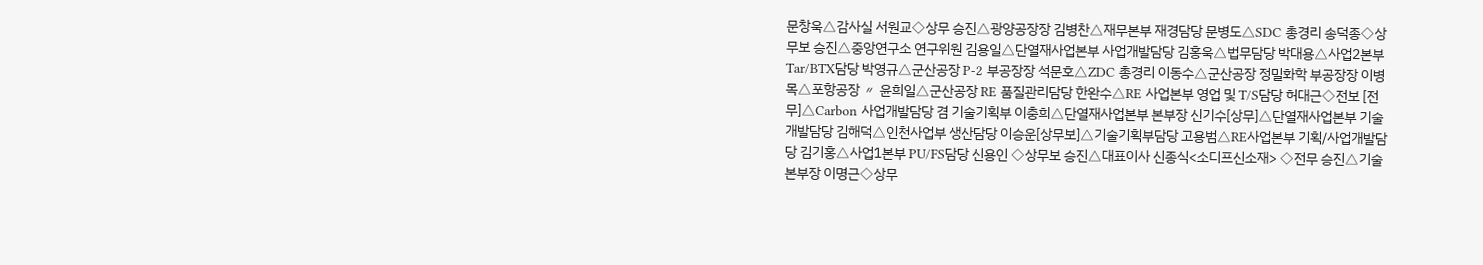문창욱△감사실 서원교◇상무 승진△광양공장장 김병찬△재무본부 재경담당 문병도△SDC 총경리 송덕종◇상무보 승진△중앙연구소 연구위원 김용일△단열재사업본부 사업개발담당 김홍욱△법무담당 박대용△사업2본부 Tar/BTX담당 박영규△군산공장 P-2 부공장장 석문호△ZDC 총경리 이동수△군산공장 정밀화학 부공장장 이병목△포항공장 〃 윤희일△군산공장 RE 품질관리담당 한완수△RE 사업본부 영업 및 T/S담당 허대근◇전보 [전무]△Carbon 사업개발담당 겸 기술기획부 이충희△단열재사업본부 본부장 신기수[상무]△단열재사업본부 기술개발담당 김해덕△인천사업부 생산담당 이승운[상무보]△기술기획부담당 고용범△RE사업본부 기획/사업개발담당 김기홍△사업1본부 PU/FS담당 신용인 ◇상무보 승진△대표이사 신종식<소디프신소재> ◇전무 승진△기술본부장 이명근◇상무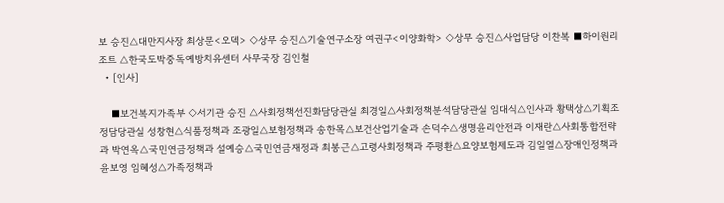보 승진△대만지사장 최상문<오덱> ◇상무 승진△기술연구소장 여권구<이양화학> ◇상무 승진△사업담당 이찬복 ■하이원리조트 △한국도박중독예방치유센터 사무국장 김인철
  • [인사]

    ■보건복지가족부 ◇서기관 승진 △사회정책선진화담당관실 최경일△사회정책분석담당관실 임대식△인사과 황택상△기획조정담당관실 성창현△식품정책과 조광일△보험정책과 송한목△보건산업기술과 손덕수△생명윤리안전과 이재란△사회통합전략과 박연옥△국민연금정책과 설예승△국민연금재정과 최봉근△고령사회정책과 주평환△요양보험제도과 김일열△장애인정책과 윤보영 임혜성△가족정책과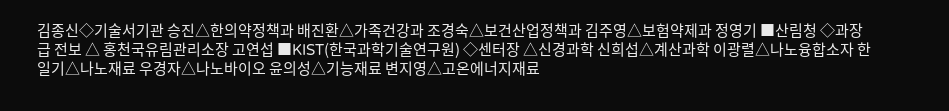김종신◇기술서기관 승진△한의약정책과 배진환△가족건강과 조경숙△보건산업정책과 김주영△보험약제과 정영기 ■산림청 ◇과장급 전보 △ 홍천국유림관리소장 고연섭 ■KIST(한국과학기술연구원) ◇센터장 △신경과학 신희섭△계산과학 이광렬△나노융합소자 한일기△나노재료 우경자△나노바이오 윤의성△기능재료 변지영△고온에너지재료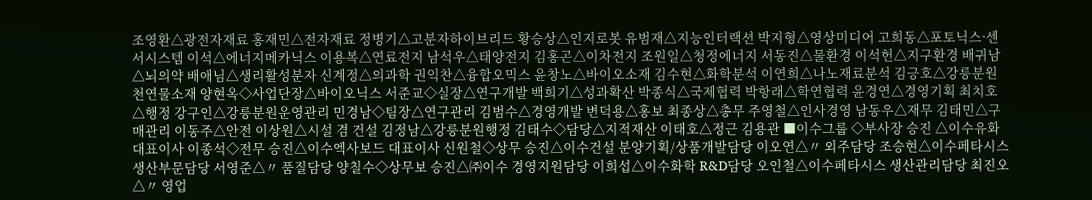조영환△광전자재료 홍재민△전자재료 정병기△고분자하이브리드 황승상△인지로봇 유범재△지능인터랙션 박지형△영상미디어 고희동△포토닉스·센서시스템 이석△에너지메카닉스 이용복△연료전지 남석우△태양전지 김홍곤△이차전지 조원일△청정에너지 서동진△물환경 이석헌△지구환경 배귀남△뇌의약 배애님△생리활성분자 신계정△의과학 권익찬△융합오믹스 윤창노△바이오소재 김수현△화학분석 이연희△나노재료분석 김긍호△강릉분원천연물소재 양현옥◇사업단장△바이오닉스 서준교◇실장△연구개발 백희기△성과확산 박종식△국제협력 박항래△학연협력 윤경연△경영기획 최치호△행정 강구인△강릉분원운영관리 민경남◇팀장△연구관리 김범수△경영개발 변덕용△홍보 최종상△총무 주영철△인사경영 남동우△재무 김태민△구매관리 이동주△안전 이상원△시설 겸 건설 김정남△강릉분원행정 김태수◇담당△지적재산 이태호△정근 김용관 ■이수그룹 ◇부사장 승진 △이수유화 대표이사 이종석◇전무 승진△이수엑사보드 대표이사 신원철◇상무 승진△이수건설 분양기획/상품개발담당 이오연△〃 외주담당 조승현△이수페타시스 생산부문담당 서영준△〃 품질담당 양칠수◇상무보 승진△㈜이수 경영지원담당 이희섭△이수화학 R&D담당 오인철△이수페타시스 생산관리담당 최진오△〃 영업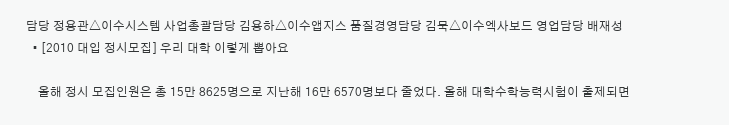담당 정용관△이수시스템 사업총괄담당 김용하△이수앱지스 품질경영담당 김묵△이수엑사보드 영업담당 배재성
  • [2010 대입 정시모집] 우리 대학 이렇게 뽑아요

    올해 정시 모집인원은 총 15만 8625명으로 지난해 16만 6570명보다 줄었다. 올해 대학수학능력시험이 출제되면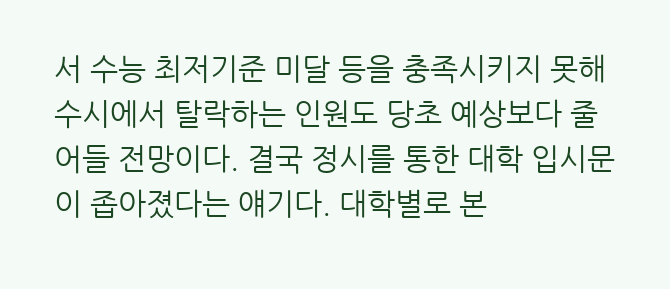서 수능 최저기준 미달 등을 충족시키지 못해 수시에서 탈락하는 인원도 당초 예상보다 줄어들 전망이다. 결국 정시를 통한 대학 입시문이 좁아졌다는 얘기다. 대학별로 본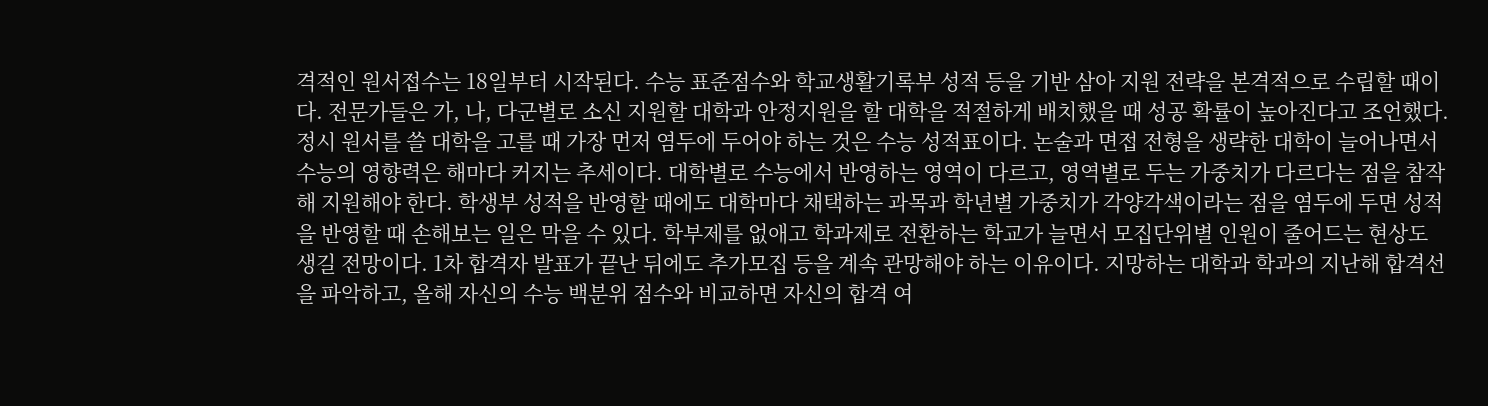격적인 원서접수는 18일부터 시작된다. 수능 표준점수와 학교생활기록부 성적 등을 기반 삼아 지원 전략을 본격적으로 수립할 때이다. 전문가들은 가, 나, 다군별로 소신 지원할 대학과 안정지원을 할 대학을 적절하게 배치했을 때 성공 확률이 높아진다고 조언했다. 정시 원서를 쓸 대학을 고를 때 가장 먼저 염두에 두어야 하는 것은 수능 성적표이다. 논술과 면접 전형을 생략한 대학이 늘어나면서 수능의 영향력은 해마다 커지는 추세이다. 대학별로 수능에서 반영하는 영역이 다르고, 영역별로 두는 가중치가 다르다는 점을 참작해 지원해야 한다. 학생부 성적을 반영할 때에도 대학마다 채택하는 과목과 학년별 가중치가 각양각색이라는 점을 염두에 두면 성적을 반영할 때 손해보는 일은 막을 수 있다. 학부제를 없애고 학과제로 전환하는 학교가 늘면서 모집단위별 인원이 줄어드는 현상도 생길 전망이다. 1차 합격자 발표가 끝난 뒤에도 추가모집 등을 계속 관망해야 하는 이유이다. 지망하는 대학과 학과의 지난해 합격선을 파악하고, 올해 자신의 수능 백분위 점수와 비교하면 자신의 합격 여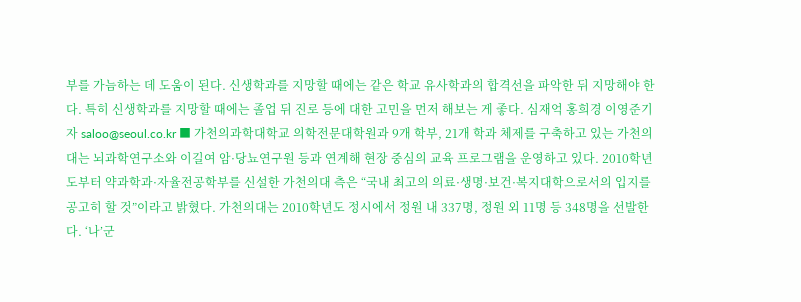부를 가늠하는 데 도움이 된다. 신생학과를 지망할 때에는 같은 학교 유사학과의 합격선을 파악한 뒤 지망해야 한다. 특히 신생학과를 지망할 때에는 졸업 뒤 진로 등에 대한 고민을 먼저 해보는 게 좋다. 심재억 홍희경 이영준기자 saloo@seoul.co.kr ■ 가천의과학대학교 의학전문대학원과 9개 학부, 21개 학과 체제를 구축하고 있는 가천의대는 뇌과학연구소와 이길여 암·당뇨연구원 등과 연계해 현장 중심의 교육 프로그램을 운영하고 있다. 2010학년도부터 약과학과·자율전공학부를 신설한 가천의대 측은 “국내 최고의 의료·생명·보건·복지대학으로서의 입지를 공고히 할 것”이라고 밝혔다. 가천의대는 2010학년도 정시에서 정원 내 337명, 정원 외 11명 등 348명을 선발한다. ‘나’군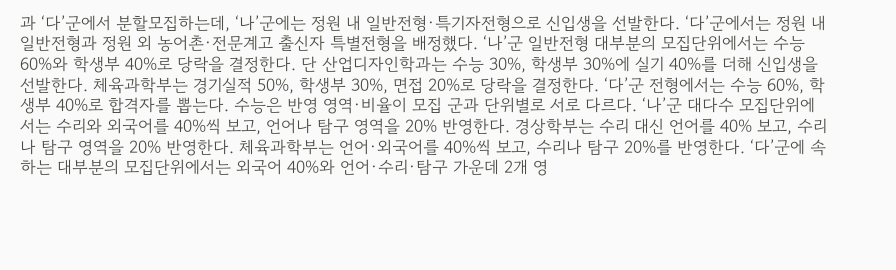과 ‘다’군에서 분할모집하는데, ‘나’군에는 정원 내 일반전형·특기자전형으로 신입생을 선발한다. ‘다’군에서는 정원 내 일반전형과 정원 외 농어촌·전문계고 출신자 특별전형을 배정했다. ‘나’군 일반전형 대부분의 모집단위에서는 수능 60%와 학생부 40%로 당락을 결정한다. 단 산업디자인학과는 수능 30%, 학생부 30%에 실기 40%를 더해 신입생을 선발한다. 체육과학부는 경기실적 50%, 학생부 30%, 면접 20%로 당락을 결정한다. ‘다’군 전형에서는 수능 60%, 학생부 40%로 합격자를 뽑는다. 수능은 반영 영역·비율이 모집 군과 단위별로 서로 다르다. ‘나’군 대다수 모집단위에서는 수리와 외국어를 40%씩 보고, 언어나 탐구 영역을 20% 반영한다. 경상학부는 수리 대신 언어를 40% 보고, 수리나 탐구 영역을 20% 반영한다. 체육과학부는 언어·외국어를 40%씩 보고, 수리나 탐구 20%를 반영한다. ‘다’군에 속하는 대부분의 모집단위에서는 외국어 40%와 언어·수리·탐구 가운데 2개 영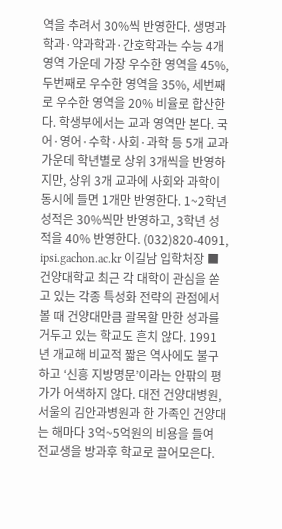역을 추려서 30%씩 반영한다. 생명과학과·약과학과·간호학과는 수능 4개 영역 가운데 가장 우수한 영역을 45%, 두번째로 우수한 영역을 35%, 세번째로 우수한 영역을 20% 비율로 합산한다. 학생부에서는 교과 영역만 본다. 국어·영어·수학·사회·과학 등 5개 교과 가운데 학년별로 상위 3개씩을 반영하지만, 상위 3개 교과에 사회와 과학이 동시에 들면 1개만 반영한다. 1~2학년 성적은 30%씩만 반영하고, 3학년 성적을 40% 반영한다. (032)820-4091, ipsi.gachon.ac.kr 이길남 입학처장 ■ 건양대학교 최근 각 대학이 관심을 쏟고 있는 각종 특성화 전략의 관점에서 볼 때 건양대만큼 괄목할 만한 성과를 거두고 있는 학교도 흔치 않다. 1991년 개교해 비교적 짧은 역사에도 불구하고 ‘신흥 지방명문’이라는 안팎의 평가가 어색하지 않다. 대전 건양대병원, 서울의 김안과병원과 한 가족인 건양대는 해마다 3억~5억원의 비용을 들여 전교생을 방과후 학교로 끌어모은다.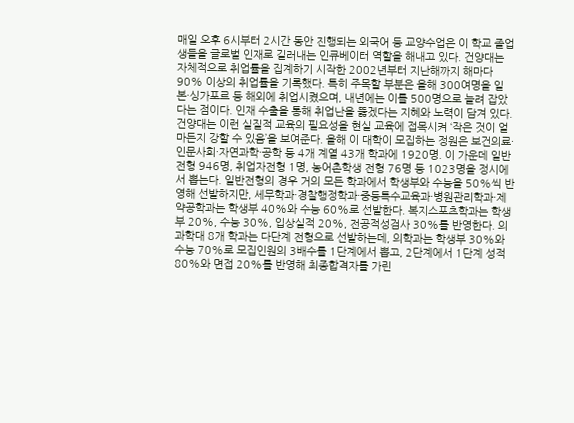매일 오후 6시부터 2시간 동안 진행되는 외국어 등 교양수업은 이 학교 졸업생들을 글로벌 인재로 길러내는 인큐베이터 역할을 해내고 있다. 건양대는 자체적으로 취업률을 집계하기 시작한 2002년부터 지난해까지 해마다 90% 이상의 취업률을 기록했다. 특히 주목할 부분은 올해 300여명을 일본·싱가포르 등 해외에 취업시켰으며, 내년에는 이를 500명으로 늘려 잡았다는 점이다. 인재 수출을 통해 취업난을 뚫겠다는 지혜와 노력이 담겨 있다. 건양대는 이런 실질적 교육의 필요성을 현실 교육에 접목시켜 ‘작은 것이 얼마든지 강할 수 있음’을 보여준다. 올해 이 대학이 모집하는 정원은 보건의료·인문사회·자연과학·공학 등 4개 계열 43개 학과에 1920명. 이 가운데 일반전형 946명, 취업자전형 1명, 농어촌학생 전형 76명 등 1023명을 정시에서 뽑는다. 일반전형의 경우 거의 모든 학과에서 학생부와 수능을 50%씩 반영해 선발하지만, 세무학과·경찰행정학과·중등특수교육과·병원관리학과·제약공학과는 학생부 40%와 수능 60%로 선발한다. 복지스포츠학과는 학생부 20%, 수능 30%, 입상실적 20%, 전공적성검사 30%를 반영한다. 의과학대 8개 학과는 다단계 전형으로 선발하는데, 의학과는 학생부 30%와 수능 70%로 모집인원의 3배수를 1단계에서 뽑고, 2단계에서 1단계 성적 80%와 면접 20%를 반영해 최종합격자를 가린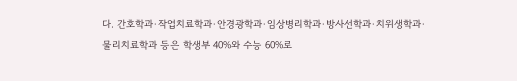다. 간호학과·작업치료학과·안경광학과·임상병리학과·방사선학과·치위생학과·물리치료학과 등은 학생부 40%와 수능 60%로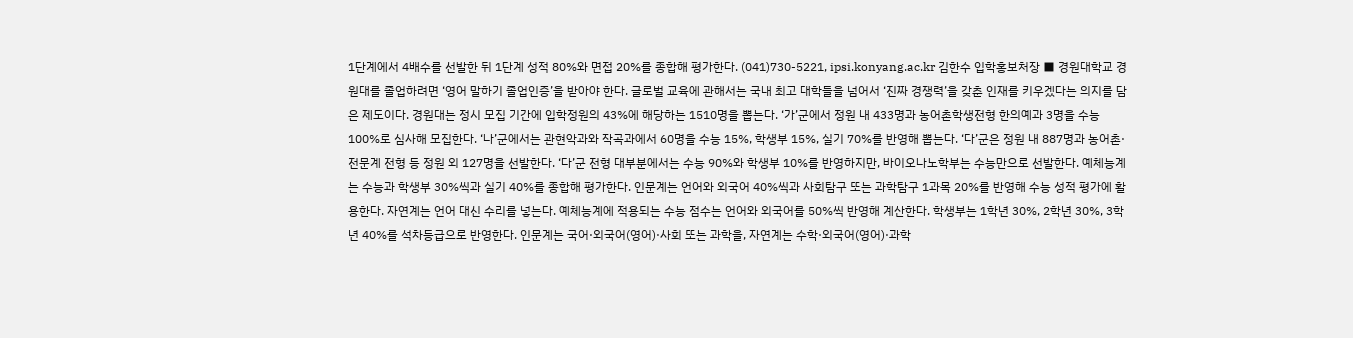1단계에서 4배수를 선발한 뒤 1단계 성적 80%와 면접 20%를 종합해 평가한다. (041)730-5221, ipsi.konyang.ac.kr 김한수 입학홍보처장 ■ 경원대학교 경원대를 졸업하려면 ‘영어 말하기 졸업인증’을 받아야 한다. 글로벌 교육에 관해서는 국내 최고 대학들을 넘어서 ‘진짜 경쟁력’을 갖춘 인재를 키우겠다는 의지를 담은 제도이다. 경원대는 정시 모집 기간에 입학정원의 43%에 해당하는 1510명을 뽑는다. ‘가’군에서 정원 내 433명과 농어촌학생전형 한의예과 3명을 수능 100%로 심사해 모집한다. ‘나’군에서는 관현악과와 작곡과에서 60명을 수능 15%, 학생부 15%, 실기 70%를 반영해 뽑는다. ‘다’군은 정원 내 887명과 농어촌·전문계 전형 등 정원 외 127명을 선발한다. ‘다’군 전형 대부분에서는 수능 90%와 학생부 10%를 반영하지만, 바이오나노학부는 수능만으로 선발한다. 예체능계는 수능과 학생부 30%씩과 실기 40%를 종합해 평가한다. 인문계는 언어와 외국어 40%씩과 사회탐구 또는 과학탐구 1과목 20%를 반영해 수능 성적 평가에 활용한다. 자연계는 언어 대신 수리를 넣는다. 예체능계에 적용되는 수능 점수는 언어와 외국어를 50%씩 반영해 계산한다. 학생부는 1학년 30%, 2학년 30%, 3학년 40%를 석차등급으로 반영한다. 인문계는 국어·외국어(영어)·사회 또는 과학을, 자연계는 수학·외국어(영어)·과학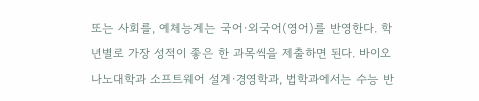또는 사회를, 예체능계는 국어·외국어(영어)를 반영한다. 학년별로 가장 성적이 좋은 한 과목씩을 제출하면 된다. 바이오나노대학과 소프트웨어 설계·경영학과, 법학과에서는 수능 반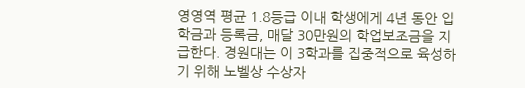영영역 평균 1.8등급 이내 학생에게 4년 동안 입학금과 등록금, 매달 30만원의 학업보조금을 지급한다. 경원대는 이 3학과를 집중적으로 육성하기 위해 노벨상 수상자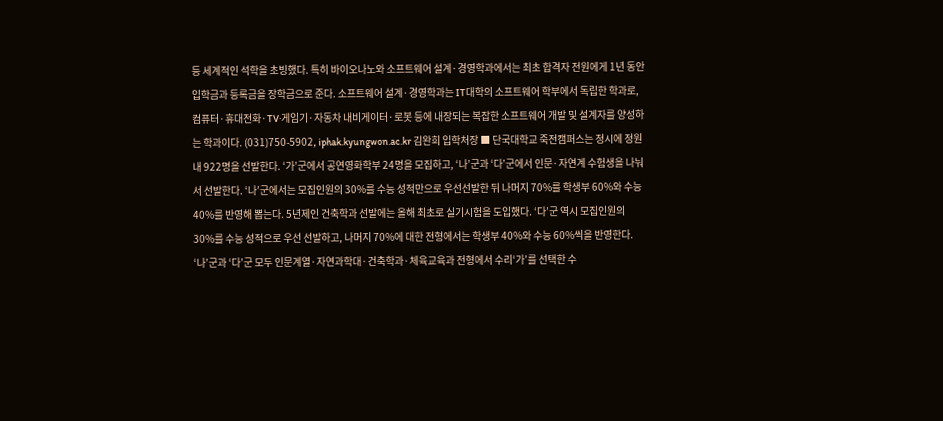등 세계적인 석학을 초빙했다. 특히 바이오나노와 소프트웨어 설계·경영학과에서는 최초 합격자 전원에게 1년 동안 입학금과 등록금을 장학금으로 준다. 소프트웨어 설계·경영학과는 IT대학의 소프트웨어 학부에서 독립한 학과로, 컴퓨터·휴대전화·TV·게임기·자동차 내비게이터·로봇 등에 내장되는 복잡한 소프트웨어 개발 및 설계자를 양성하는 학과이다. (031)750-5902, iphak.kyungwon.ac.kr 김완희 입학처장 ■ 단국대학교 죽전캠퍼스는 정시에 정원 내 922명을 선발한다. ‘가’군에서 공연영화학부 24명을 모집하고, ‘나’군과 ‘다’군에서 인문·자연계 수험생을 나눠서 선발한다. ‘나’군에서는 모집인원의 30%를 수능 성적만으로 우선선발한 뒤 나머지 70%를 학생부 60%와 수능 40%를 반영해 뽑는다. 5년제인 건축학과 선발에는 올해 최초로 실기시험을 도입했다. ‘다’군 역시 모집인원의 30%를 수능 성적으로 우선 선발하고, 나머지 70%에 대한 전형에서는 학생부 40%와 수능 60%씩을 반영한다. ‘나’군과 ‘다’군 모두 인문계열·자연과학대·건축학과·체육교육과 전형에서 수리‘가’를 선택한 수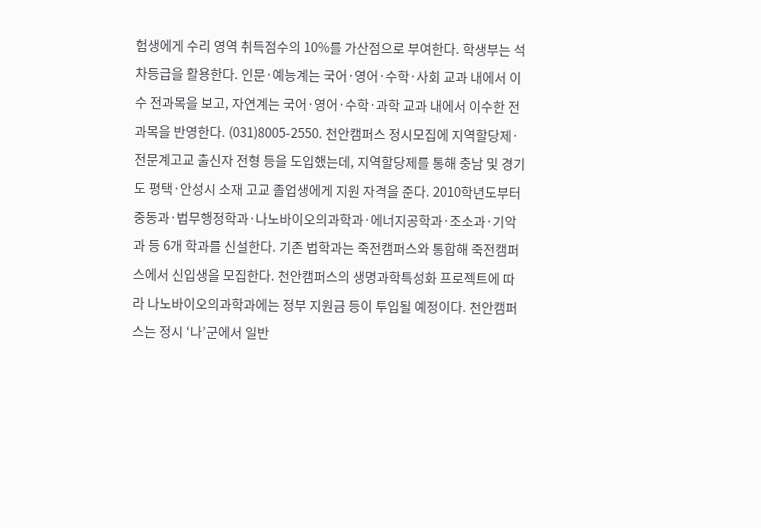험생에게 수리 영역 취득점수의 10%를 가산점으로 부여한다. 학생부는 석차등급을 활용한다. 인문·예능계는 국어·영어·수학·사회 교과 내에서 이수 전과목을 보고, 자연계는 국어·영어·수학·과학 교과 내에서 이수한 전 과목을 반영한다. (031)8005-2550. 천안캠퍼스 정시모집에 지역할당제·전문계고교 출신자 전형 등을 도입했는데, 지역할당제를 통해 충남 및 경기도 평택·안성시 소재 고교 졸업생에게 지원 자격을 준다. 2010학년도부터 중동과·법무행정학과·나노바이오의과학과·에너지공학과·조소과·기악과 등 6개 학과를 신설한다. 기존 법학과는 죽전캠퍼스와 통합해 죽전캠퍼스에서 신입생을 모집한다. 천안캠퍼스의 생명과학특성화 프로젝트에 따라 나노바이오의과학과에는 정부 지원금 등이 투입될 예정이다. 천안캠퍼스는 정시 ‘나’군에서 일반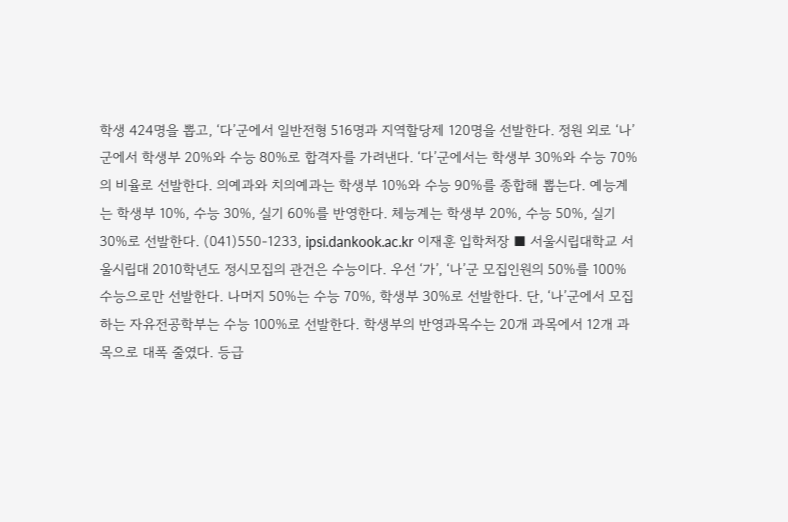학생 424명을 뽑고, ‘다’군에서 일반전형 516명과 지역할당제 120명을 선발한다. 정원 외로 ‘나’군에서 학생부 20%와 수능 80%로 합격자를 가려낸다. ‘다’군에서는 학생부 30%와 수능 70%의 비율로 선발한다. 의예과와 치의예과는 학생부 10%와 수능 90%를 종합해 뽑는다. 예능계는 학생부 10%, 수능 30%, 실기 60%를 반영한다. 체능계는 학생부 20%, 수능 50%, 실기 30%로 선발한다. (041)550-1233, ipsi.dankook.ac.kr 이재훈 입학처장 ■ 서울시립대학교 서울시립대 2010학년도 정시모집의 관건은 수능이다. 우선 ‘가’, ‘나’군 모집인원의 50%를 100% 수능으로만 선발한다. 나머지 50%는 수능 70%, 학생부 30%로 선발한다. 단, ‘나’군에서 모집하는 자유전공학부는 수능 100%로 선발한다. 학생부의 반영과목수는 20개 과목에서 12개 과목으로 대폭 줄였다. 등급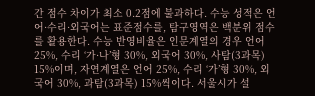간 점수 차이가 최소 0.2점에 불과하다. 수능 성적은 언어·수리·외국어는 표준점수를, 탐구영역은 백분위 점수를 활용한다. 수능 반영비율은 인문계열의 경우 언어 25%, 수리 ‘가·나’형 30%, 외국어 30%, 사탐(3과목) 15%이며, 자연계열은 언어 25%, 수리 ‘가’형 30%, 외국어 30%, 과탐(3과목) 15%씩이다. 서울시가 설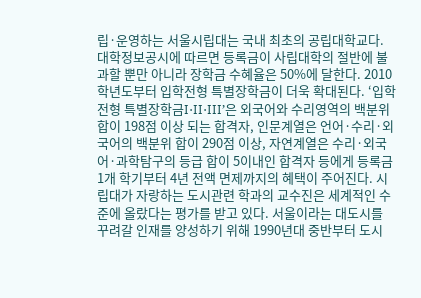립·운영하는 서울시립대는 국내 최초의 공립대학교다. 대학정보공시에 따르면 등록금이 사립대학의 절반에 불과할 뿐만 아니라 장학금 수혜율은 50%에 달한다. 2010학년도부터 입학전형 특별장학금이 더욱 확대된다. ‘입학전형 특별장학금I·II·III’은 외국어와 수리영역의 백분위 합이 198점 이상 되는 합격자, 인문계열은 언어·수리·외국어의 백분위 합이 290점 이상, 자연계열은 수리·외국어·과학탐구의 등급 합이 5이내인 합격자 등에게 등록금 1개 학기부터 4년 전액 면제까지의 혜택이 주어진다. 시립대가 자랑하는 도시관련 학과의 교수진은 세계적인 수준에 올랐다는 평가를 받고 있다. 서울이라는 대도시를 꾸려갈 인재를 양성하기 위해 1990년대 중반부터 도시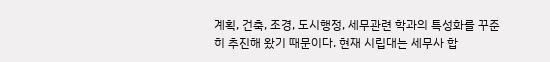계획, 건축, 조경, 도시행정, 세무관련 학과의 특성화를 꾸준히 추진해 왔기 때문이다. 현재 시립대는 세무사 합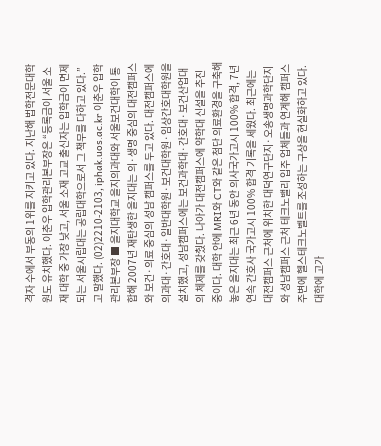격자 수에서 부동의 1위를 지키고 있다. 지난해 법학전문대학원도 유치했다. 이춘우 입학관리본부장은 “등록금이 서울 소재 대학 중 가장 낮고, 서울 소재 고교 출신자는 입학금이 면제되는 서울시립대는 공립대학으로서 그 책무를 다하고 있다.”고 말했다. (02)2210-2103, iphak.uos.ac.kr 이춘우 입학관리본부장 ■ 을지대학교 을지의과대와 서울보건대학이 통합해 2007년 재탄생한 을지대는 의·생명 중심의 대전캠퍼스와 보건·의료 중심의 성남 캠퍼스를 두고 있다. 대전캠퍼스에 의과대·간호대·일반대학원·보건대학원·임상간호대학원을 설치했고, 성남캠퍼스에는 보건과학대·간호대·보건산업대의 체제를 갖췄다. 나아가 대전캠퍼스에 약학대 신설을 추진 중이다. 대학 안에 MRI와 CT와 같은 첨단 의료환경을 구축해 놓은 을지대는 최근 6년 동안 의사국가고시 100% 합격, 7년 연속 간호사 국가고시 100% 합격 기록을 세웠다. 최근에는 대전캠퍼스 근처에 위치한 대덕연구단지·오송생명과학단지와 성남캠퍼스 근처 테크노밸리 입주 업체들과 연계해 캠퍼스 주변에 헬스테크노벨트를 조성하는 구상을 현실화하고 있다. 대학에 고가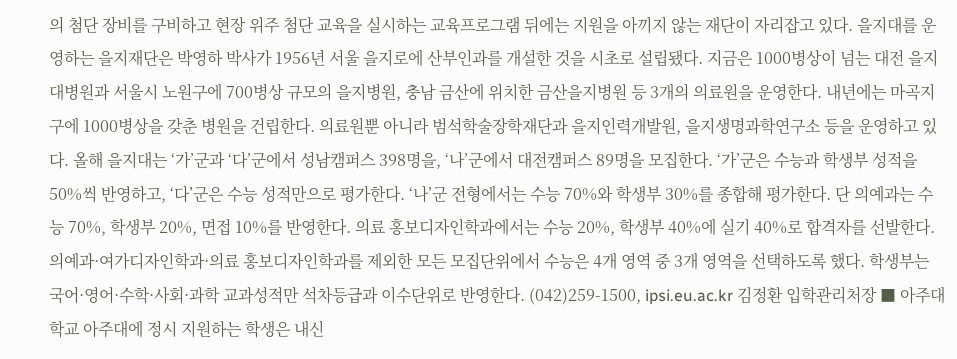의 첨단 장비를 구비하고 현장 위주 첨단 교육을 실시하는 교육프로그램 뒤에는 지원을 아끼지 않는 재단이 자리잡고 있다. 을지대를 운영하는 을지재단은 박영하 박사가 1956년 서울 을지로에 산부인과를 개설한 것을 시초로 설립됐다. 지금은 1000병상이 넘는 대전 을지대병원과 서울시 노원구에 700병상 규모의 을지병원, 충남 금산에 위치한 금산을지병원 등 3개의 의료원을 운영한다. 내년에는 마곡지구에 1000병상을 갖춘 병원을 건립한다. 의료원뿐 아니라 범석학술장학재단과 을지인력개발원, 을지생명과학연구소 등을 운영하고 있다. 올해 을지대는 ‘가’군과 ‘다’군에서 성남캠퍼스 398명을, ‘나’군에서 대전캠퍼스 89명을 모집한다. ‘가’군은 수능과 학생부 성적을 50%씩 반영하고, ‘다’군은 수능 성적만으로 평가한다. ‘나’군 전형에서는 수능 70%와 학생부 30%를 종합해 평가한다. 단 의예과는 수능 70%, 학생부 20%, 면접 10%를 반영한다. 의료 홍보디자인학과에서는 수능 20%, 학생부 40%에 실기 40%로 합격자를 선발한다. 의예과·여가디자인학과·의료 홍보디자인학과를 제외한 모든 모집단위에서 수능은 4개 영역 중 3개 영역을 선택하도록 했다. 학생부는 국어·영어·수학·사회·과학 교과성적만 석차등급과 이수단위로 반영한다. (042)259-1500, ipsi.eu.ac.kr 김정환 입학관리처장 ■ 아주대학교 아주대에 정시 지원하는 학생은 내신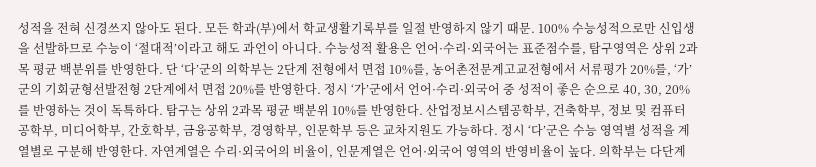성적을 전혀 신경쓰지 않아도 된다. 모든 학과(부)에서 학교생활기록부를 일절 반영하지 않기 때문. 100% 수능성적으로만 신입생을 선발하므로 수능이 ‘절대적’이라고 해도 과언이 아니다. 수능성적 활용은 언어·수리·외국어는 표준점수를, 탐구영역은 상위 2과목 평균 백분위를 반영한다. 단 ‘다’군의 의학부는 2단계 전형에서 면접 10%를, 농어촌전문계고교전형에서 서류평가 20%를, ‘가’군의 기회균형선발전형 2단계에서 면접 20%를 반영한다. 정시 ‘가’군에서 언어·수리·외국어 중 성적이 좋은 순으로 40, 30, 20%를 반영하는 것이 독특하다. 탐구는 상위 2과목 평균 백분위 10%를 반영한다. 산업정보시스템공학부, 건축학부, 정보 및 컴퓨터 공학부, 미디어학부, 간호학부, 금융공학부, 경영학부, 인문학부 등은 교차지원도 가능하다. 정시 ‘다’군은 수능 영역별 성적을 계열별로 구분해 반영한다. 자연계열은 수리·외국어의 비율이, 인문계열은 언어·외국어 영역의 반영비율이 높다. 의학부는 다단계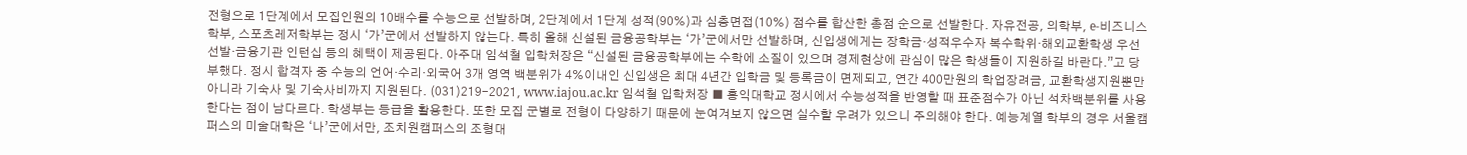전형으로 1단계에서 모집인원의 10배수를 수능으로 선발하며, 2단계에서 1단계 성적(90%)과 심층면접(10%) 점수를 합산한 총점 순으로 선발한다. 자유전공, 의학부, e-비즈니스학부, 스포츠레저학부는 정시 ‘가’군에서 선발하지 않는다. 특히 올해 신설된 금융공학부는 ‘가’군에서만 선발하며, 신입생에게는 장학금·성적우수자 복수학위·해외교환학생 우선선발·금융기관 인턴십 등의 혜택이 제공된다. 아주대 임석철 입학처장은 “신설된 금융공학부에는 수학에 소질이 있으며 경제현상에 관심이 많은 학생들이 지원하길 바란다.”고 당부했다. 정시 합격자 중 수능의 언어·수리·외국어 3개 영역 백분위가 4%이내인 신입생은 최대 4년간 입학금 및 등록금이 면제되고, 연간 400만원의 학업장려금, 교환학생지원뿐만 아니라 기숙사 및 기숙사비까지 지원된다. (031)219-2021, www.iajou.ac.kr 임석철 입학처장 ■ 홍익대학교 정시에서 수능성적을 반영할 때 표준점수가 아닌 석차백분위를 사용한다는 점이 남다르다. 학생부는 등급을 활용한다. 또한 모집 군별로 전형이 다양하기 때문에 눈여겨보지 않으면 실수할 우려가 있으니 주의해야 한다. 예능계열 학부의 경우 서울캠퍼스의 미술대학은 ‘나’군에서만, 조치원캠퍼스의 조형대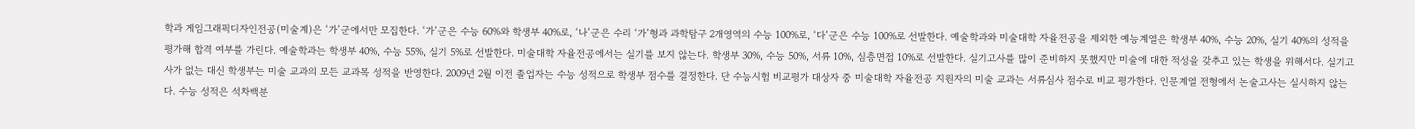학과 게임그래픽디자인전공(미술계)은 ‘가’군에서만 모집한다. ‘가’군은 수능 60%와 학생부 40%로, ‘나’군은 수리 ‘가’형과 과학탐구 2개영역의 수능 100%로, ‘다’군은 수능 100%로 선발한다. 예술학과와 미술대학 자율전공을 제외한 예능계열은 학생부 40%, 수능 20%, 실기 40%의 성적을 평가해 합격 여부를 가린다. 예술학과는 학생부 40%, 수능 55%, 실기 5%로 선발한다. 미술대학 자율전공에서는 실기를 보지 않는다. 학생부 30%, 수능 50%, 서류 10%, 심층면접 10%로 선발한다. 실기고사를 많이 준비하지 못했지만 미술에 대한 적성을 갖추고 있는 학생을 위해서다. 실기고사가 없는 대신 학생부는 미술 교과의 모든 교과목 성적을 반영한다. 2009년 2월 이전 졸업자는 수능 성적으로 학생부 점수를 결정한다. 단 수능시험 비교평가 대상자 중 미술대학 자율전공 지원자의 미술 교과는 서류심사 점수로 비교 평가한다. 인문계열 전형에서 논술고사는 실시하지 않는다. 수능 성적은 석차백분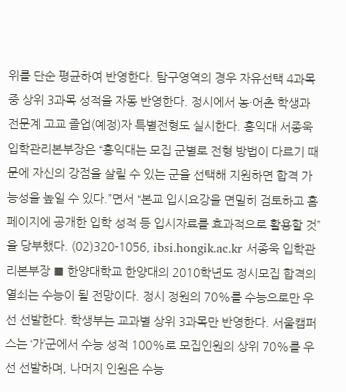위를 단순 평균하여 반영한다. 탐구영역의 경우 자유선택 4과목 중 상위 3과목 성적을 자동 반영한다. 정시에서 농·어촌 학생과 전문계 고교 졸업(예정)자 특별전형도 실시한다. 홍익대 서종욱 입학관리본부장은 “홍익대는 모집 군별로 전형 방법이 다르기 때문에 자신의 강점을 살릴 수 있는 군을 선택해 지원하면 합격 가능성을 높일 수 있다.”면서 “본교 입시요강을 면밀히 검토하고 홈페이지에 공개한 입학 성적 등 입시자료를 효과적으로 활용할 것”을 당부했다. (02)320-1056, ibsi.hongik.ac.kr 서종욱 입학관리본부장 ■ 한양대학교 한양대의 2010학년도 정시모집 합격의 열쇠는 수능이 될 전망이다. 정시 정원의 70%를 수능으로만 우선 선발한다. 학생부는 교과별 상위 3과목만 반영한다. 서울캠퍼스는 ‘가’군에서 수능 성적 100%로 모집인원의 상위 70%를 우선 선발하며, 나머지 인원은 수능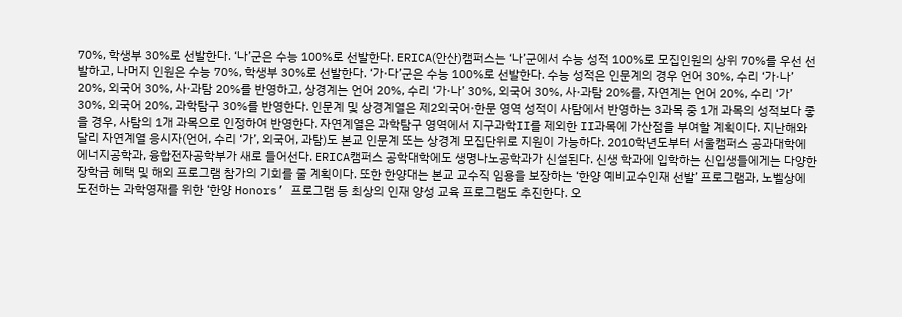70%, 학생부 30%로 선발한다. ‘나’군은 수능 100%로 선발한다. ERICA(안산)캠퍼스는 ‘나’군에서 수능 성적 100%로 모집인원의 상위 70%를 우선 선발하고, 나머지 인원은 수능 70%, 학생부 30%로 선발한다. ‘가·다’군은 수능 100%로 선발한다. 수능 성적은 인문계의 경우 언어 30%, 수리 ‘가·나’ 20%, 외국어 30%, 사·과탐 20%를 반영하고, 상경계는 언어 20%, 수리 ‘가·나’ 30%, 외국어 30%, 사·과탐 20%를, 자연계는 언어 20%, 수리 ‘가’ 30%, 외국어 20%, 과학탐구 30%를 반영한다. 인문계 및 상경계열은 제2외국어·한문 영역 성적이 사탐에서 반영하는 3과목 중 1개 과목의 성적보다 좋을 경우, 사탐의 1개 과목으로 인정하여 반영한다. 자연계열은 과학탐구 영역에서 지구과학II를 제외한 II과목에 가산점을 부여할 계획이다. 지난해와 달리 자연계열 응시자(언어, 수리 ‘가’, 외국어, 과탐)도 본교 인문계 또는 상경계 모집단위로 지원이 가능하다. 2010학년도부터 서울캠퍼스 공과대학에 에너지공학과, 융합전자공학부가 새로 들어선다. ERICA캠퍼스 공학대학에도 생명나노공학과가 신설된다. 신생 학과에 입학하는 신입생들에게는 다양한 장학금 혜택 및 해외 프로그램 참가의 기회를 줄 계획이다. 또한 한양대는 본교 교수직 임용을 보장하는 ‘한양 예비교수인재 선발’ 프로그램과, 노벨상에 도전하는 과학영재를 위한 ‘한양 Honors’ 프로그램 등 최상의 인재 양성 교육 프로그램도 추진한다. 오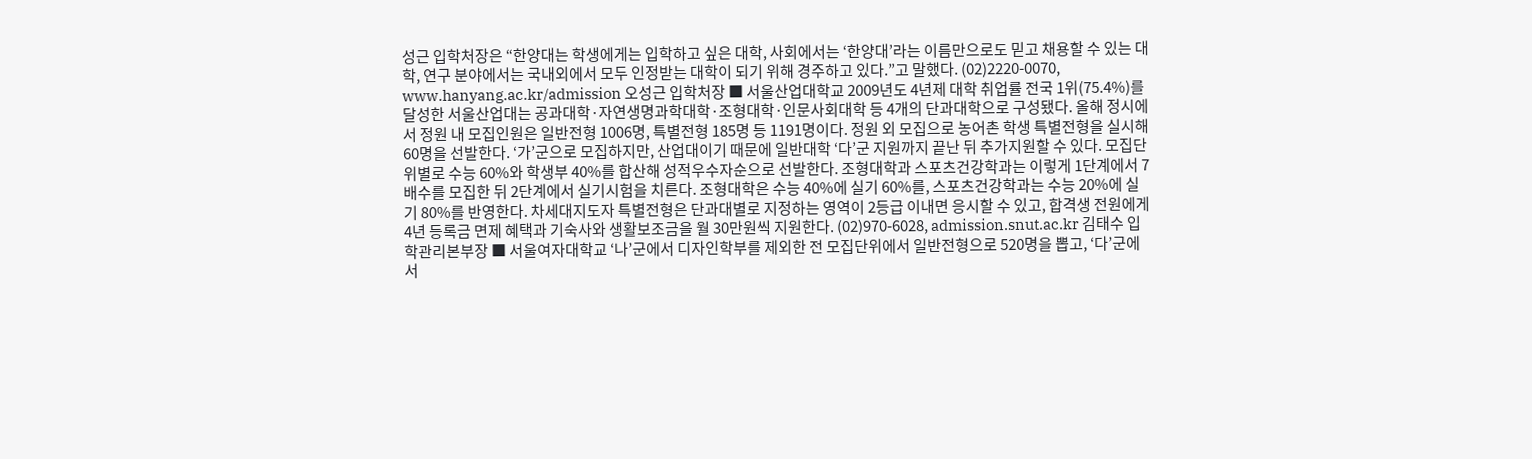성근 입학처장은 “한양대는 학생에게는 입학하고 싶은 대학, 사회에서는 ‘한양대’라는 이름만으로도 믿고 채용할 수 있는 대학, 연구 분야에서는 국내외에서 모두 인정받는 대학이 되기 위해 경주하고 있다.”고 말했다. (02)2220-0070, www.hanyang.ac.kr/admission 오성근 입학처장 ■ 서울산업대학교 2009년도 4년제 대학 취업률 전국 1위(75.4%)를 달성한 서울산업대는 공과대학·자연생명과학대학·조형대학·인문사회대학 등 4개의 단과대학으로 구성됐다. 올해 정시에서 정원 내 모집인원은 일반전형 1006명, 특별전형 185명 등 1191명이다. 정원 외 모집으로 농어촌 학생 특별전형을 실시해 60명을 선발한다. ‘가’군으로 모집하지만, 산업대이기 때문에 일반대학 ‘다’군 지원까지 끝난 뒤 추가지원할 수 있다. 모집단위별로 수능 60%와 학생부 40%를 합산해 성적우수자순으로 선발한다. 조형대학과 스포츠건강학과는 이렇게 1단계에서 7배수를 모집한 뒤 2단계에서 실기시험을 치른다. 조형대학은 수능 40%에 실기 60%를, 스포츠건강학과는 수능 20%에 실기 80%를 반영한다. 차세대지도자 특별전형은 단과대별로 지정하는 영역이 2등급 이내면 응시할 수 있고, 합격생 전원에게 4년 등록금 면제 혜택과 기숙사와 생활보조금을 월 30만원씩 지원한다. (02)970-6028, admission.snut.ac.kr 김태수 입학관리본부장 ■ 서울여자대학교 ‘나’군에서 디자인학부를 제외한 전 모집단위에서 일반전형으로 520명을 뽑고, ‘다’군에서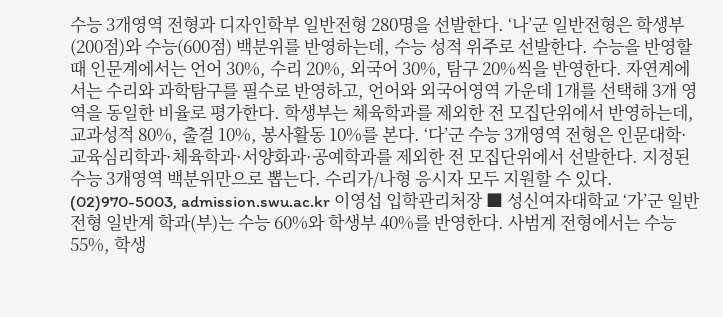수능 3개영역 전형과 디자인학부 일반전형 280명을 선발한다. ‘나’군 일반전형은 학생부(200점)와 수능(600점) 백분위를 반영하는데, 수능 성적 위주로 선발한다. 수능을 반영할 때 인문계에서는 언어 30%, 수리 20%, 외국어 30%, 탐구 20%씩을 반영한다. 자연계에서는 수리와 과학탐구를 필수로 반영하고, 언어와 외국어영역 가운데 1개를 선택해 3개 영역을 동일한 비율로 평가한다. 학생부는 체육학과를 제외한 전 모집단위에서 반영하는데, 교과성적 80%, 출결 10%, 봉사활동 10%를 본다. ‘다’군 수능 3개영역 전형은 인문대학·교육심리학과·체육학과·서양화과·공예학과를 제외한 전 모집단위에서 선발한다. 지정된 수능 3개영역 백분위만으로 뽑는다. 수리가/나형 응시자 모두 지원할 수 있다. (02)970-5003, admission.swu.ac.kr 이영섭 입학관리처장 ■ 성신여자대학교 ‘가’군 일반전형 일반계 학과(부)는 수능 60%와 학생부 40%를 반영한다. 사범계 전형에서는 수능 55%, 학생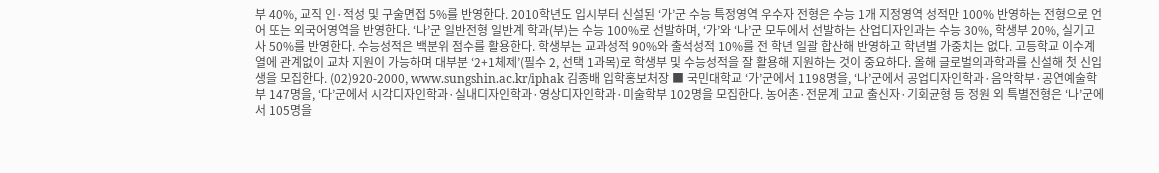부 40%, 교직 인·적성 및 구술면접 5%를 반영한다. 2010학년도 입시부터 신설된 ‘가’군 수능 특정영역 우수자 전형은 수능 1개 지정영역 성적만 100% 반영하는 전형으로 언어 또는 외국어영역을 반영한다. ‘나’군 일반전형 일반계 학과(부)는 수능 100%로 선발하며, ‘가’와 ‘나’군 모두에서 선발하는 산업디자인과는 수능 30%, 학생부 20%, 실기고사 50%를 반영한다. 수능성적은 백분위 점수를 활용한다. 학생부는 교과성적 90%와 출석성적 10%를 전 학년 일괄 합산해 반영하고 학년별 가중치는 없다. 고등학교 이수계열에 관계없이 교차 지원이 가능하며 대부분 ‘2+1체제’(필수 2, 선택 1과목)로 학생부 및 수능성적을 잘 활용해 지원하는 것이 중요하다. 올해 글로벌의과학과를 신설해 첫 신입생을 모집한다. (02)920-2000, www.sungshin.ac.kr/iphak 김종배 입학홍보처장 ■ 국민대학교 ‘가’군에서 1198명을, ‘나’군에서 공업디자인학과·음악학부·공연예술학부 147명을, ‘다’군에서 시각디자인학과·실내디자인학과·영상디자인학과·미술학부 102명을 모집한다. 농어촌·전문계 고교 출신자·기회균형 등 정원 외 특별전형은 ‘나’군에서 105명을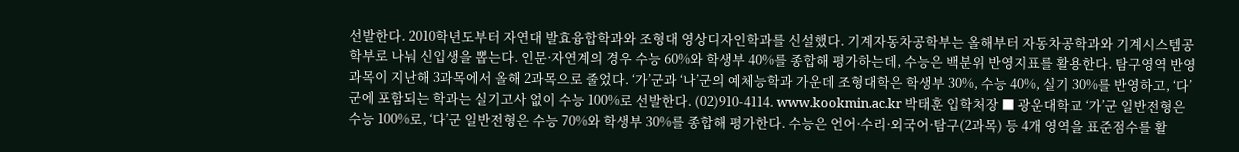선발한다. 2010학년도부터 자연대 발효융합학과와 조형대 영상디자인학과를 신설했다. 기계자동차공학부는 올해부터 자동차공학과와 기계시스템공학부로 나눠 신입생을 뽑는다. 인문·자연계의 경우 수능 60%와 학생부 40%를 종합해 평가하는데, 수능은 백분위 반영지표를 활용한다. 탐구영역 반영과목이 지난해 3과목에서 올해 2과목으로 줄었다. ‘가’군과 ‘나’군의 예체능학과 가운데 조형대학은 학생부 30%, 수능 40%, 실기 30%를 반영하고, ‘다’군에 포함되는 학과는 실기고사 없이 수능 100%로 선발한다. (02)910-4114. www.kookmin.ac.kr 박태훈 입학처장 ■ 광운대학교 ‘가’군 일반전형은 수능 100%로, ‘다’군 일반전형은 수능 70%와 학생부 30%를 종합해 평가한다. 수능은 언어·수리·외국어·탐구(2과목) 등 4개 영역을 표준점수를 활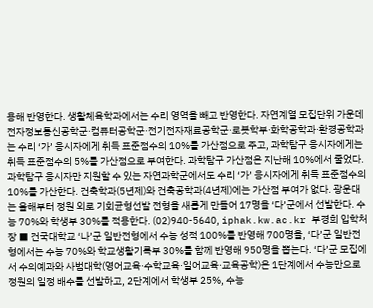용해 반영한다. 생활체육학과에서는 수리 영역을 빼고 반영한다. 자연계열 모집단위 가운데 전자정보통신공학군·컴퓨터공학군·전기전자재료공학군·로봇학부·화학공학과·환경공학과는 수리 ‘가’ 응시자에게 취득 표준점수의 10%를 가산점으로 주고, 과학탐구 응시자에게는 취득 표준점수의 5%를 가산점으로 부여한다. 과학탐구 가산점은 지난해 10%에서 줄었다. 과학탐구 응시자만 지원할 수 있는 자연과학군에서도 수리 ‘가’ 응시자에게 취득 표준점수의 10%를 가산한다. 건축학과(5년제)와 건축공학과(4년제)에는 가산점 부여가 없다. 광운대는 올해부터 정원 외로 기회균형선발 전형을 새롭게 만들어 17명을 ‘다’군에서 선발한다. 수능 70%와 학생부 30%를 적용한다. (02)940-5640, iphak.kw.ac.kr 부경희 입학처장 ■ 건국대학교 ‘나’군 일반전형에서 수능 성적 100%를 반영해 700명을, ‘다’군 일반전형에서는 수능 70%와 학교생활기록부 30%를 함께 반영해 950명을 뽑는다. ‘다’군 모집에서 수의예과와 사범대학(영어교육·수학교육·일어교육·교육공학)은 1단계에서 수능만으로 정원의 일정 배수를 선발하고, 2단계에서 학생부 25%, 수능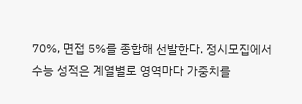70%, 면접 5%를 종합해 선발한다. 정시모집에서 수능 성적은 계열별로 영역마다 가중치를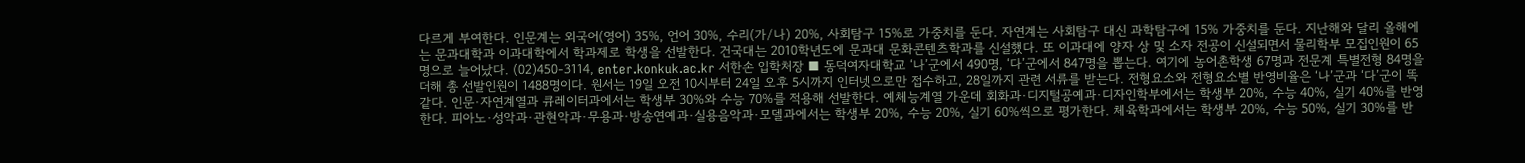다르게 부여한다. 인문계는 외국어(영어) 35%, 언어 30%, 수리(가/나) 20%, 사회탐구 15%로 가중치를 둔다. 자연계는 사회탐구 대신 과학탐구에 15% 가중치를 둔다. 지난해와 달리 올해에는 문과대학과 이과대학에서 학과제로 학생을 선발한다. 건국대는 2010학년도에 문과대 문화콘텐츠학과를 신설했다. 또 이과대에 양자 상 및 소자 전공이 신설되면서 물리학부 모집인원이 65명으로 늘어났다. (02)450-3114, enter.konkuk.ac.kr 서한손 입학처장 ■ 동덕여자대학교 ‘나’군에서 490명, ‘다’군에서 847명을 뽑는다. 여기에 농어촌학생 67명과 전문계 특별전형 84명을 더해 총 선발인원이 1488명이다. 원서는 19일 오전 10시부터 24일 오후 5시까지 인터넷으로만 접수하고, 28일까지 관련 서류를 받는다. 전형요소와 전형요소별 반영비율은 ‘나’군과 ‘다’군이 똑같다. 인문·자연계열과 큐레이터과에서는 학생부 30%와 수능 70%를 적용해 선발한다. 예체능계열 가운데 회화과·디지털공예과·디자인학부에서는 학생부 20%, 수능 40%, 실기 40%를 반영한다. 피아노·성악과·관현악과·무용과·방송연예과·실용음악과·모델과에서는 학생부 20%, 수능 20%, 실기 60%씩으로 평가한다. 체육학과에서는 학생부 20%, 수능 50%, 실기 30%를 반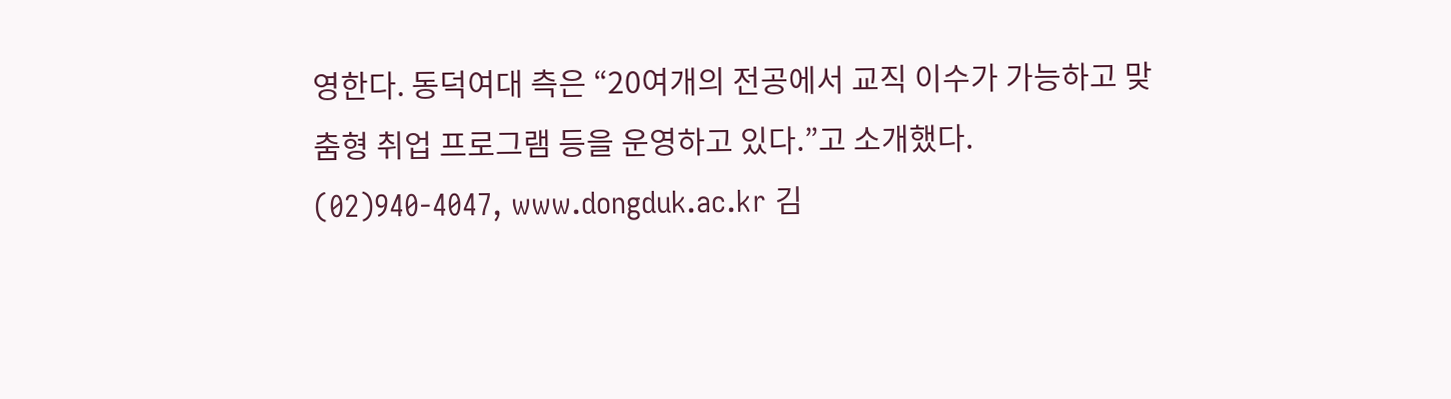영한다. 동덕여대 측은 “20여개의 전공에서 교직 이수가 가능하고 맞춤형 취업 프로그램 등을 운영하고 있다.”고 소개했다. (02)940-4047, www.dongduk.ac.kr 김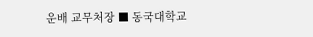운배 교무처장 ■ 동국대학교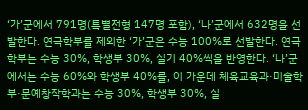‘가’군에서 791명(특별전형 147명 포함), ‘나’군에서 632명을 선발한다. 연극학부를 제외한 ‘가’군은 수능 100%로 선발한다. 연극학부는 수능 30%, 학생부 30%, 실기 40%씩을 반영한다. ‘나’군에서는 수능 60%와 학생부 40%를, 이 가운데 체육교육과·미술학부·문예창작학과는 수능 30%, 학생부 30%, 실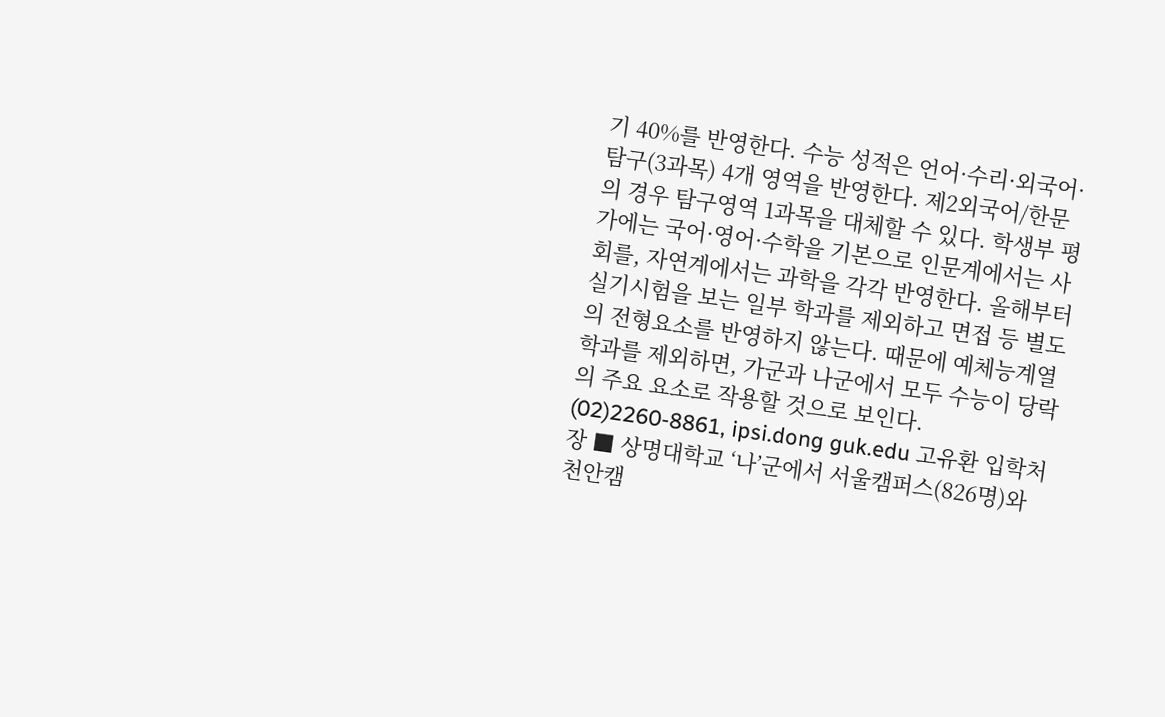기 40%를 반영한다. 수능 성적은 언어·수리·외국어·탐구(3과목) 4개 영역을 반영한다. 제2외국어/한문의 경우 탐구영역 1과목을 대체할 수 있다. 학생부 평가에는 국어·영어·수학을 기본으로 인문계에서는 사회를, 자연계에서는 과학을 각각 반영한다. 올해부터 실기시험을 보는 일부 학과를 제외하고 면접 등 별도의 전형요소를 반영하지 않는다. 때문에 예체능계열 학과를 제외하면, 가군과 나군에서 모두 수능이 당락의 주요 요소로 작용할 것으로 보인다. (02)2260-8861, ipsi.dong guk.edu 고유환 입학처장 ■ 상명대학교 ‘나’군에서 서울캠퍼스(826명)와 천안캠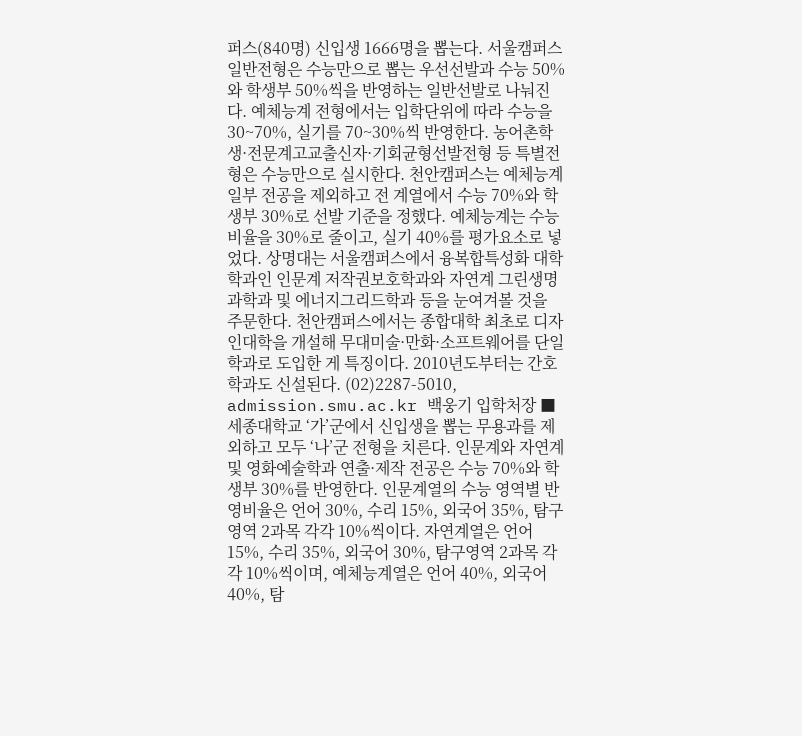퍼스(840명) 신입생 1666명을 뽑는다. 서울캠퍼스 일반전형은 수능만으로 뽑는 우선선발과 수능 50%와 학생부 50%씩을 반영하는 일반선발로 나눠진다. 예체능계 전형에서는 입학단위에 따라 수능을 30~70%, 실기를 70~30%씩 반영한다. 농어촌학생·전문계고교출신자·기회균형선발전형 등 특별전형은 수능만으로 실시한다. 천안캠퍼스는 예체능계 일부 전공을 제외하고 전 계열에서 수능 70%와 학생부 30%로 선발 기준을 정했다. 예체능계는 수능 비율을 30%로 줄이고, 실기 40%를 평가요소로 넣었다. 상명대는 서울캠퍼스에서 융복합특성화 대학 학과인 인문계 저작권보호학과와 자연계 그린생명과학과 및 에너지그리드학과 등을 눈여겨볼 것을 주문한다. 천안캠퍼스에서는 종합대학 최초로 디자인대학을 개설해 무대미술·만화·소프트웨어를 단일학과로 도입한 게 특징이다. 2010년도부터는 간호학과도 신설된다. (02)2287-5010, admission.smu.ac.kr 백웅기 입학처장 ■ 세종대학교 ‘가’군에서 신입생을 뽑는 무용과를 제외하고 모두 ‘나’군 전형을 치른다. 인문계와 자연계 및 영화예술학과 연출·제작 전공은 수능 70%와 학생부 30%를 반영한다. 인문계열의 수능 영역별 반영비율은 언어 30%, 수리 15%, 외국어 35%, 탐구영역 2과목 각각 10%씩이다. 자연계열은 언어 15%, 수리 35%, 외국어 30%, 탐구영역 2과목 각각 10%씩이며, 예체능계열은 언어 40%, 외국어 40%, 탐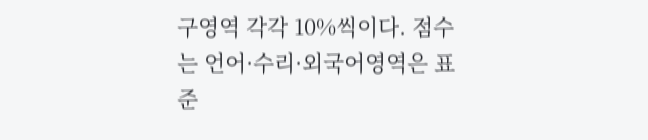구영역 각각 10%씩이다. 점수는 언어·수리·외국어영역은 표준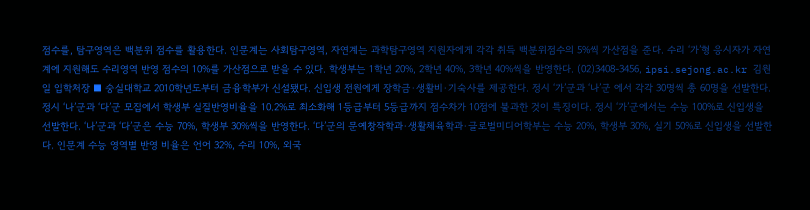점수를, 탐구영역은 백분위 점수를 활용한다. 인문계는 사회탐구영역, 자연계는 과학탐구영역 지원자에게 각각 취득 백분위점수의 5%씩 가산점을 준다. 수리 ‘가’형 응시자가 자연계에 지원해도 수리영역 반영 점수의 10%를 가산점으로 받을 수 있다. 학생부는 1학년 20%, 2학년 40%, 3학년 40%씩을 반영한다. (02)3408-3456, ipsi.sejong.ac.kr 김원일 입학처장 ■ 숭실대학교 2010학년도부터 금융학부가 신설됐다. 신입생 전원에게 장학금·생활비·기숙사를 제공한다. 정시 ‘가’군과 ‘나’군 에서 각각 30명씩 총 60명을 선발한다. 정시 ‘나’군과 ‘다’군 모집에서 학생부 실질반영비율을 10.2%로 최소화해 1등급부터 5등급까지 점수차가 10점에 불과한 것이 특징이다. 정시 ‘가’군에서는 수능 100%로 신입생을 선발한다. ‘나’군과 ‘다’군은 수능 70%, 학생부 30%씩을 반영한다. ‘다’군의 문예창작학과·생활체육학과·글로벌미디어학부는 수능 20%, 학생부 30%, 실기 50%로 신입생을 선발한다. 인문계 수능 영역별 반영 비율은 언어 32%, 수리 10%, 외국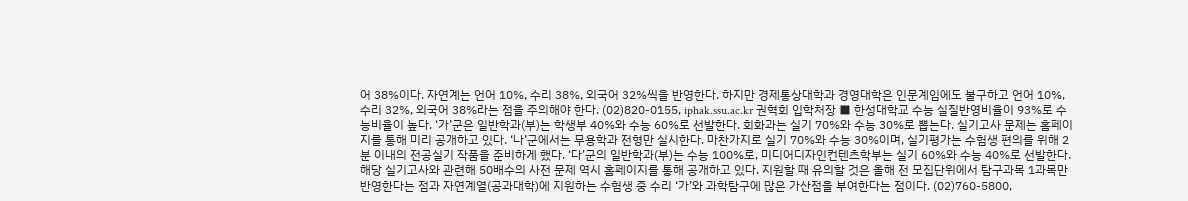어 38%이다. 자연계는 언어 10%, 수리 38%, 외국어 32%씩을 반영한다. 하지만 경제통상대학과 경영대학은 인문계임에도 불구하고 언어 10%, 수리 32%, 외국어 38%라는 점을 주의해야 한다. (02)820-0155, iphak.ssu.ac.kr 권혁회 입학처장 ■ 한성대학교 수능 실질반영비율이 93%로 수능비율이 높다. ‘가’군은 일반학과(부)는 학생부 40%와 수능 60%로 선발한다. 회화과는 실기 70%와 수능 30%로 뽑는다. 실기고사 문제는 홈페이지를 통해 미리 공개하고 있다. ‘나’군에서는 무용학과 전형만 실시한다. 마찬가지로 실기 70%와 수능 30%이며, 실기평가는 수험생 편의를 위해 2분 이내의 전공실기 작품을 준비하게 했다. ‘다’군의 일반학과(부)는 수능 100%로, 미디어디자인컨텐츠학부는 실기 60%와 수능 40%로 선발한다. 해당 실기고사와 관련해 50배수의 사전 문제 역시 홈페이지를 통해 공개하고 있다. 지원할 때 유의할 것은 올해 전 모집단위에서 탐구과목 1과목만 반영한다는 점과 자연계열(공과대학)에 지원하는 수험생 중 수리 ‘가’와 과학탐구에 많은 가산점을 부여한다는 점이다. (02)760-5800,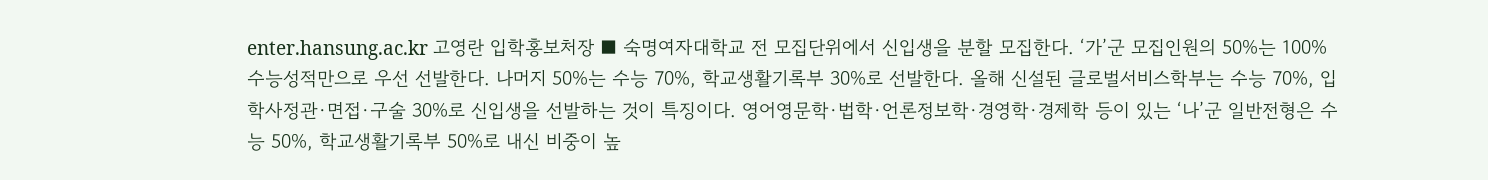enter.hansung.ac.kr 고영란 입학홍보처장 ■ 숙명여자대학교 전 모집단위에서 신입생을 분할 모집한다. ‘가’군 모집인원의 50%는 100% 수능성적만으로 우선 선발한다. 나머지 50%는 수능 70%, 학교생활기록부 30%로 선발한다. 올해 신설된 글로벌서비스학부는 수능 70%, 입학사정관·면접·구술 30%로 신입생을 선발하는 것이 특징이다. 영어영문학·법학·언론정보학·경영학·경제학 등이 있는 ‘나’군 일반전형은 수능 50%, 학교생활기록부 50%로 내신 비중이 높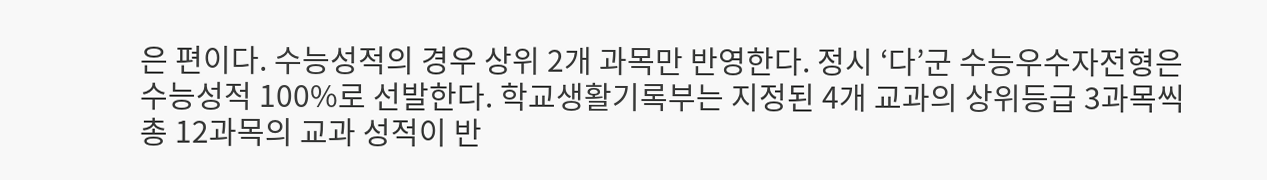은 편이다. 수능성적의 경우 상위 2개 과목만 반영한다. 정시 ‘다’군 수능우수자전형은 수능성적 100%로 선발한다. 학교생활기록부는 지정된 4개 교과의 상위등급 3과목씩 총 12과목의 교과 성적이 반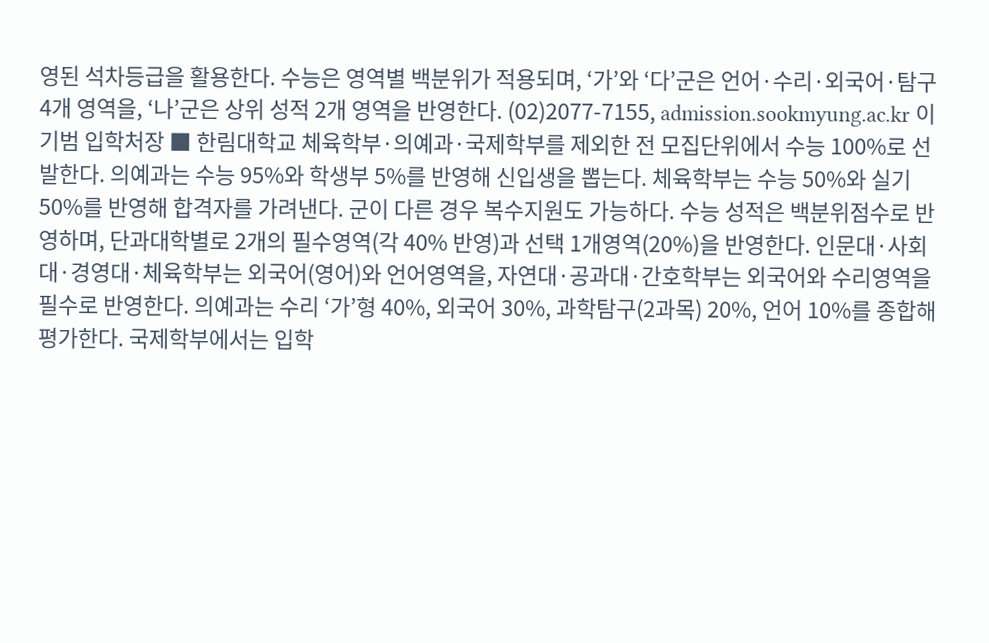영된 석차등급을 활용한다. 수능은 영역별 백분위가 적용되며, ‘가’와 ‘다’군은 언어·수리·외국어·탐구 4개 영역을, ‘나’군은 상위 성적 2개 영역을 반영한다. (02)2077-7155, admission.sookmyung.ac.kr 이기범 입학처장 ■ 한림대학교 체육학부·의예과·국제학부를 제외한 전 모집단위에서 수능 100%로 선발한다. 의예과는 수능 95%와 학생부 5%를 반영해 신입생을 뽑는다. 체육학부는 수능 50%와 실기 50%를 반영해 합격자를 가려낸다. 군이 다른 경우 복수지원도 가능하다. 수능 성적은 백분위점수로 반영하며, 단과대학별로 2개의 필수영역(각 40% 반영)과 선택 1개영역(20%)을 반영한다. 인문대·사회대·경영대·체육학부는 외국어(영어)와 언어영역을, 자연대·공과대·간호학부는 외국어와 수리영역을 필수로 반영한다. 의예과는 수리 ‘가’형 40%, 외국어 30%, 과학탐구(2과목) 20%, 언어 10%를 종합해 평가한다. 국제학부에서는 입학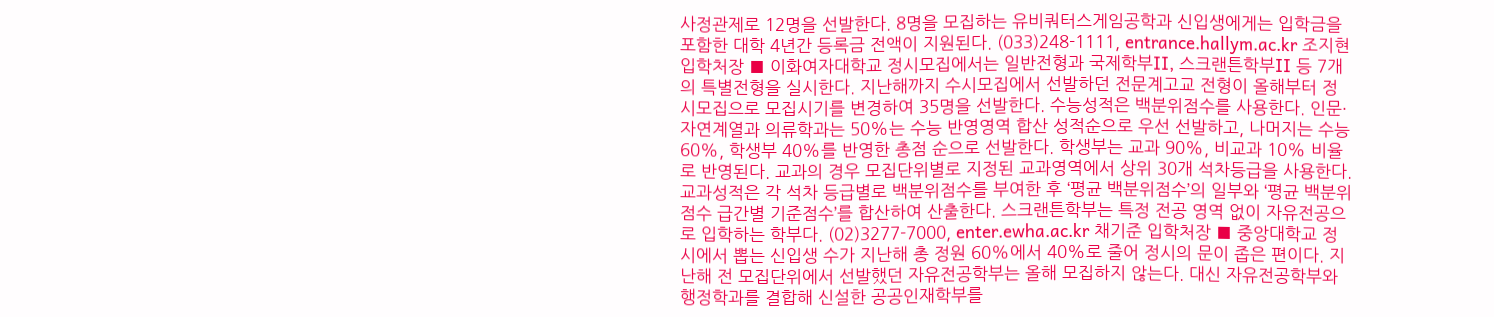사정관제로 12명을 선발한다. 8명을 모집하는 유비쿼터스게임공학과 신입생에게는 입학금을 포함한 대학 4년간 등록금 전액이 지원된다. (033)248-1111, entrance.hallym.ac.kr 조지현 입학처장 ■ 이화여자대학교 정시모집에서는 일반전형과 국제학부II, 스크랜튼학부II 등 7개의 특별전형을 실시한다. 지난해까지 수시모집에서 선발하던 전문계고교 전형이 올해부터 정시모집으로 모집시기를 변경하여 35명을 선발한다. 수능성적은 백분위점수를 사용한다. 인문·자연계열과 의류학과는 50%는 수능 반영영역 합산 성적순으로 우선 선발하고, 나머지는 수능 60%, 학생부 40%를 반영한 총점 순으로 선발한다. 학생부는 교과 90%, 비교과 10% 비율로 반영된다. 교과의 경우 모집단위별로 지정된 교과영역에서 상위 30개 석차등급을 사용한다. 교과성적은 각 석차 등급별로 백분위점수를 부여한 후 ‘평균 백분위점수’의 일부와 ‘평균 백분위점수 급간별 기준점수’를 합산하여 산출한다. 스크랜튼학부는 특정 전공 영역 없이 자유전공으로 입학하는 학부다. (02)3277-7000, enter.ewha.ac.kr 채기준 입학처장 ■ 중앙대학교 정시에서 뽑는 신입생 수가 지난해 총 정원 60%에서 40%로 줄어 정시의 문이 좁은 편이다. 지난해 전 모집단위에서 선발했던 자유전공학부는 올해 모집하지 않는다. 대신 자유전공학부와 행정학과를 결합해 신설한 공공인재학부를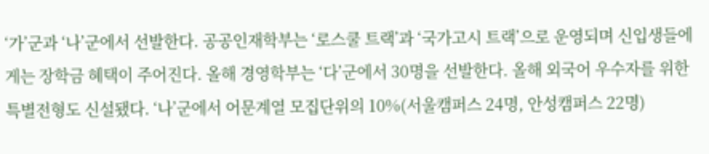‘가’군과 ‘나’군에서 선발한다. 공공인재학부는 ‘로스쿨 트랙’과 ‘국가고시 트랙’으로 운영되며 신입생들에게는 장학금 혜택이 주어진다. 올해 경영학부는 ‘다’군에서 30명을 선발한다. 올해 외국어 우수자를 위한 특별전형도 신설됐다. ‘나’군에서 어문계열 모집단위의 10%(서울캠퍼스 24명, 안성캠퍼스 22명)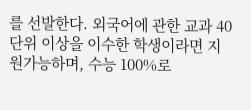를 선발한다. 외국어에 관한 교과 40단위 이상을 이수한 학생이라면 지원가능하며, 수능 100%로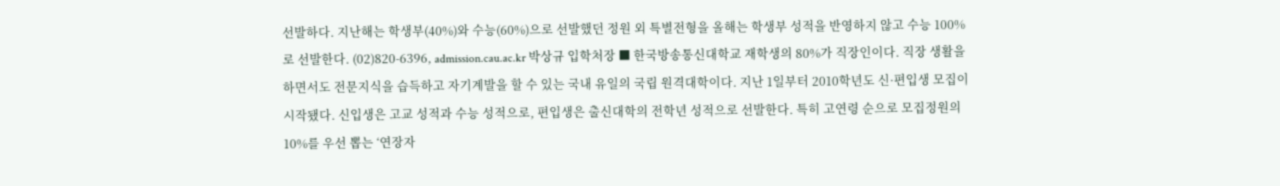선발하다. 지난해는 학생부(40%)와 수능(60%)으로 선발했던 정원 외 특별전형을 올해는 학생부 성적을 반영하지 않고 수능 100%로 선발한다. (02)820-6396, admission.cau.ac.kr 박상규 입학처장 ■ 한국방송통신대학교 재학생의 80%가 직장인이다. 직장 생활을 하면서도 전문지식을 습득하고 자기계발을 할 수 있는 국내 유일의 국립 원격대학이다. 지난 1일부터 2010학년도 신·편입생 모집이 시작됐다. 신입생은 고교 성적과 수능 성적으로, 편입생은 출신대학의 전학년 성적으로 선발한다. 특히 고연령 순으로 모집정원의 10%를 우선 뽑는 ‘연장자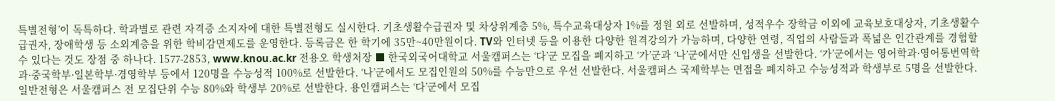특별전형’이 독특하다. 학과별로 관련 자격증 소지자에 대한 특별전형도 실시한다. 기초생활수급권자 및 차상위계층 5%, 특수교육대상자 1%를 정원 외로 선발하며, 성적우수 장학금 이외에 교육보호대상자, 기초생활수급권자, 장애학생 등 소외계층을 위한 학비감면제도를 운영한다. 등록금은 한 학기에 35만~40만원이다. TV와 인터넷 등을 이용한 다양한 원격강의가 가능하며, 다양한 연령, 직업의 사람들과 폭넒은 인간관계를 경험할 수 있다는 것도 장점 중 하나다. 1577-2853, www.knou.ac.kr 전용오 학생처장 ■ 한국외국어대학교 서울캠퍼스는 ‘다’군 모집을 폐지하고 ‘가’군과 ‘나’군에서만 신입생을 선발한다. ‘가’군에서는 영어학과·영어통번역학과·중국학부·일본학부·경영학부 등에서 120명을 수능성적 100%로 선발한다. ‘나’군에서도 모집인원의 50%를 수능만으로 우선 선발한다. 서울캠퍼스 국제학부는 면접을 폐지하고 수능성적과 학생부로 5명을 선발한다. 일반전형은 서울캠퍼스 전 모집단위 수능 80%와 학생부 20%로 선발한다. 용인캠퍼스는 ‘다’군에서 모집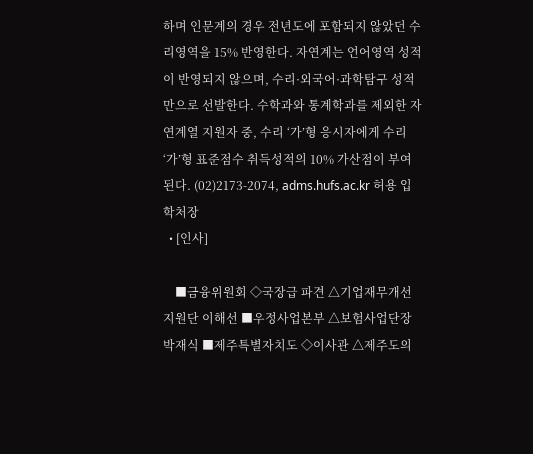하며 인문계의 경우 전년도에 포함되지 않았던 수리영역을 15% 반영한다. 자연계는 언어영역 성적이 반영되지 않으며, 수리·외국어·과학탐구 성적만으로 선발한다. 수학과와 통계학과를 제외한 자연계열 지원자 중, 수리 ‘가’형 응시자에게 수리 ‘가’형 표준점수 취득성적의 10% 가산점이 부여된다. (02)2173-2074, adms.hufs.ac.kr 허용 입학처장
  • [인사]

    ■금융위원회 ◇국장급 파견 △기업재무개선지원단 이해선 ■우정사업본부 △보험사업단장 박재식 ■제주특별자치도 ◇이사관 △제주도의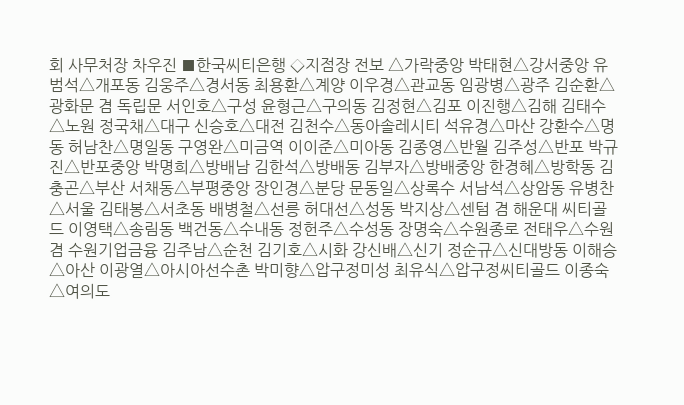회 사무처장 차우진 ■한국씨티은행 ◇지점장 전보 △가락중앙 박태현△강서중앙 유범석△개포동 김웅주△경서동 최용환△계양 이우경△관교동 임광병△광주 김순환△광화문 겸 독립문 서인호△구성 윤형근△구의동 김정현△김포 이진행△김해 김태수△노원 정국채△대구 신승호△대전 김천수△동아솔레시티 석유경△마산 강환수△명동 허남찬△명일동 구영완△미금역 이이준△미아동 김종영△반월 김주성△반포 박규진△반포중앙 박명희△방배남 김한석△방배동 김부자△방배중앙 한경혜△방학동 김충곤△부산 서채동△부평중앙 장인경△분당 문동일△상록수 서남석△상암동 유병찬△서울 김태봉△서초동 배병철△선릉 허대선△성동 박지상△센텀 겸 해운대 씨티골드 이영택△송림동 백건동△수내동 정헌주△수성동 장명숙△수원종로 전태우△수원 겸 수원기업금융 김주남△순천 김기호△시화 강신배△신기 정순규△신대방동 이해승△아산 이광열△아시아선수촌 박미향△압구정미성 최유식△압구정씨티골드 이종숙△여의도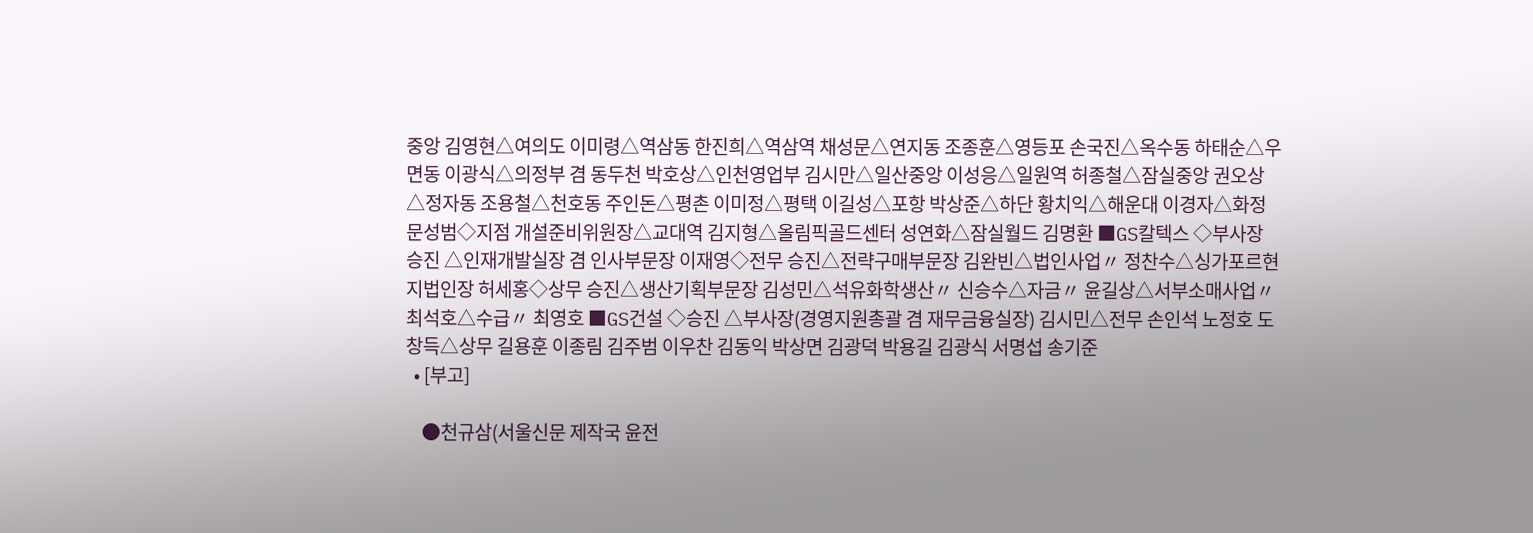중앙 김영현△여의도 이미령△역삼동 한진희△역삼역 채성문△연지동 조종훈△영등포 손국진△옥수동 하태순△우면동 이광식△의정부 겸 동두천 박호상△인천영업부 김시만△일산중앙 이성응△일원역 허종철△잠실중앙 권오상△정자동 조용철△천호동 주인돈△평촌 이미정△평택 이길성△포항 박상준△하단 황치익△해운대 이경자△화정 문성범◇지점 개설준비위원장△교대역 김지형△올림픽골드센터 성연화△잠실월드 김명환 ■GS칼텍스 ◇부사장 승진 △인재개발실장 겸 인사부문장 이재영◇전무 승진△전략구매부문장 김완빈△법인사업〃 정찬수△싱가포르현지법인장 허세홍◇상무 승진△생산기획부문장 김성민△석유화학생산〃 신승수△자금〃 윤길상△서부소매사업〃 최석호△수급〃 최영호 ■GS건설 ◇승진 △부사장(경영지원총괄 겸 재무금융실장) 김시민△전무 손인석 노정호 도창득△상무 길용훈 이종림 김주범 이우찬 김동익 박상면 김광덕 박용길 김광식 서명섭 송기준
  • [부고]

    ●천규삼(서울신문 제작국 윤전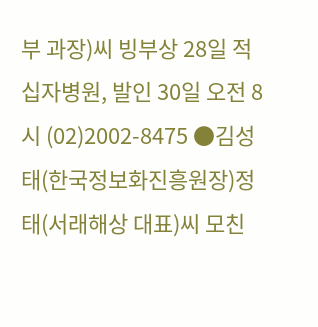부 과장)씨 빙부상 28일 적십자병원, 발인 30일 오전 8시 (02)2002-8475 ●김성태(한국정보화진흥원장)정태(서래해상 대표)씨 모친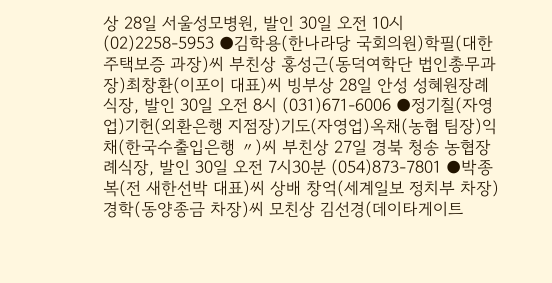상 28일 서울성모병원, 발인 30일 오전 10시 (02)2258-5953 ●김학용(한나라당 국회의원)학필(대한주택보증 과장)씨 부친상 홍성근(동덕여학단 법인총무과장)최창환(이포이 대표)씨 빙부상 28일 안성 성혜원장례식장, 발인 30일 오전 8시 (031)671-6006 ●정기칠(자영업)기헌(외환은행 지점장)기도(자영업)옥채(농협 팀장)익채(한국수출입은행 〃)씨 부친상 27일 경북 청송 농협장례식장, 발인 30일 오전 7시30분 (054)873-7801 ●박종복(전 새한선박 대표)씨 상배 창억(세계일보 정치부 차장)경학(동양종금 차장)씨 모친상 김선경(데이타게이트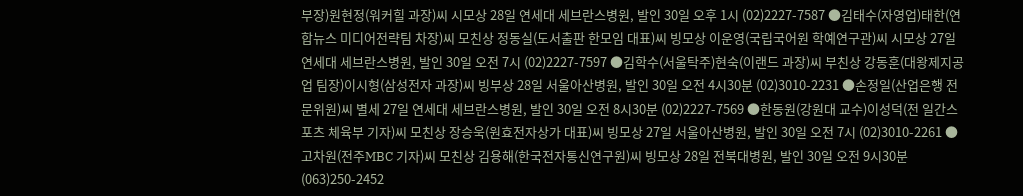부장)원현정(워커힐 과장)씨 시모상 28일 연세대 세브란스병원, 발인 30일 오후 1시 (02)2227-7587 ●김태수(자영업)태한(연합뉴스 미디어전략팀 차장)씨 모친상 정동실(도서출판 한모임 대표)씨 빙모상 이운영(국립국어원 학예연구관)씨 시모상 27일 연세대 세브란스병원, 발인 30일 오전 7시 (02)2227-7597 ●김학수(서울탁주)현숙(이랜드 과장)씨 부친상 강동훈(대왕제지공업 팀장)이시형(삼성전자 과장)씨 빙부상 28일 서울아산병원, 발인 30일 오전 4시30분 (02)3010-2231 ●손정일(산업은행 전문위원)씨 별세 27일 연세대 세브란스병원, 발인 30일 오전 8시30분 (02)2227-7569 ●한동원(강원대 교수)이성덕(전 일간스포츠 체육부 기자)씨 모친상 장승욱(원효전자상가 대표)씨 빙모상 27일 서울아산병원, 발인 30일 오전 7시 (02)3010-2261 ●고차원(전주MBC 기자)씨 모친상 김용해(한국전자통신연구원)씨 빙모상 28일 전북대병원, 발인 30일 오전 9시30분 (063)250-2452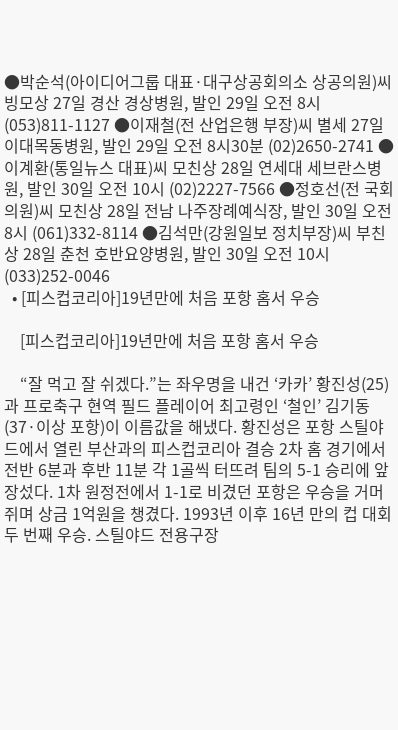●박순석(아이디어그룹 대표·대구상공회의소 상공의원)씨 빙모상 27일 경산 경상병원, 발인 29일 오전 8시 (053)811-1127 ●이재철(전 산업은행 부장)씨 별세 27일 이대목동병원, 발인 29일 오전 8시30분 (02)2650-2741 ●이계환(통일뉴스 대표)씨 모친상 28일 연세대 세브란스병원, 발인 30일 오전 10시 (02)2227-7566 ●정호선(전 국회의원)씨 모친상 28일 전남 나주장례예식장, 발인 30일 오전 8시 (061)332-8114 ●김석만(강원일보 정치부장)씨 부친상 28일 춘천 호반요양병원, 발인 30일 오전 10시 (033)252-0046
  • [피스컵코리아]19년만에 처음 포항 홈서 우승

    [피스컵코리아]19년만에 처음 포항 홈서 우승

    “잘 먹고 잘 쉬겠다.”는 좌우명을 내건 ‘카카’ 황진성(25)과 프로축구 현역 필드 플레이어 최고령인 ‘철인’ 김기동(37·이상 포항)이 이름값을 해냈다. 황진성은 포항 스틸야드에서 열린 부산과의 피스컵코리아 결승 2차 홈 경기에서 전반 6분과 후반 11분 각 1골씩 터뜨려 팀의 5-1 승리에 앞장섰다. 1차 원정전에서 1-1로 비겼던 포항은 우승을 거머쥐며 상금 1억원을 챙겼다. 1993년 이후 16년 만의 컵 대회 두 번째 우승. 스틸야드 전용구장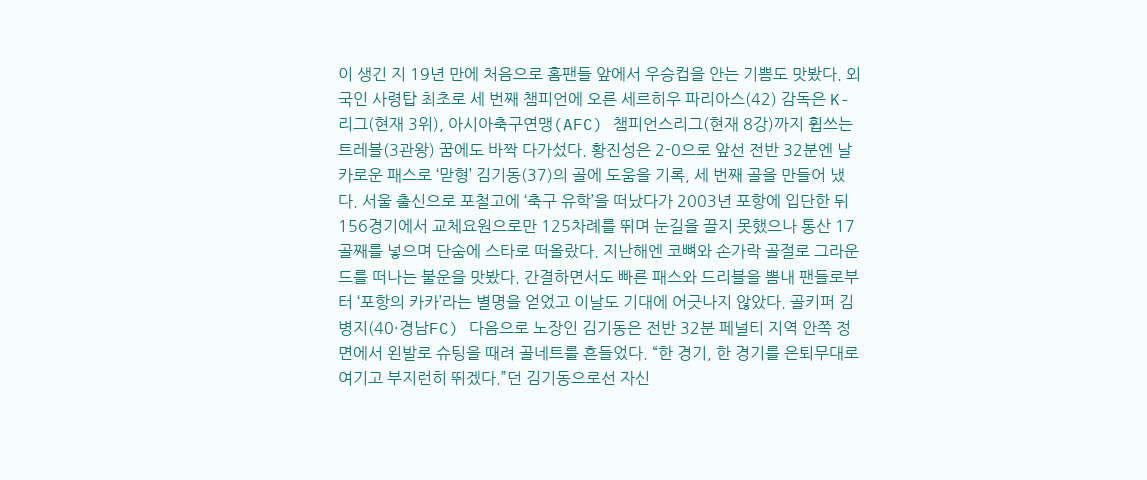이 생긴 지 19년 만에 처음으로 홈팬들 앞에서 우승컵을 안는 기쁨도 맛봤다. 외국인 사령탑 최초로 세 번째 챔피언에 오른 세르히우 파리아스(42) 감독은 K-리그(현재 3위), 아시아축구연맹(AFC) 챔피언스리그(현재 8강)까지 휩쓰는 트레블(3관왕) 꿈에도 바짝 다가섰다. 황진성은 2-0으로 앞선 전반 32분엔 날카로운 패스로 ‘맏형’ 김기동(37)의 골에 도움을 기록, 세 번째 골을 만들어 냈다. 서울 출신으로 포철고에 ‘축구 유학’을 떠났다가 2003년 포항에 입단한 뒤 156경기에서 교체요원으로만 125차례를 뛰며 눈길을 끌지 못했으나 통산 17골째를 넣으며 단숨에 스타로 떠올랐다. 지난해엔 코뼈와 손가락 골절로 그라운드를 떠나는 불운을 맛봤다. 간결하면서도 빠른 패스와 드리블을 뽐내 팬들로부터 ‘포항의 카카’라는 별명을 얻었고 이날도 기대에 어긋나지 않았다. 골키퍼 김병지(40·경남FC) 다음으로 노장인 김기동은 전반 32분 페널티 지역 안쪽 정면에서 왼발로 슈팅을 때려 골네트를 흔들었다. “한 경기, 한 경기를 은퇴무대로 여기고 부지런히 뛰겠다.”던 김기동으로선 자신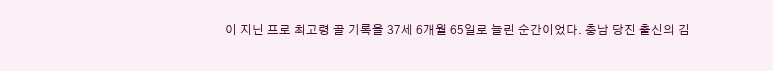이 지닌 프로 최고령 골 기록을 37세 6개월 65일로 늘린 순간이었다. 충남 당진 출신의 김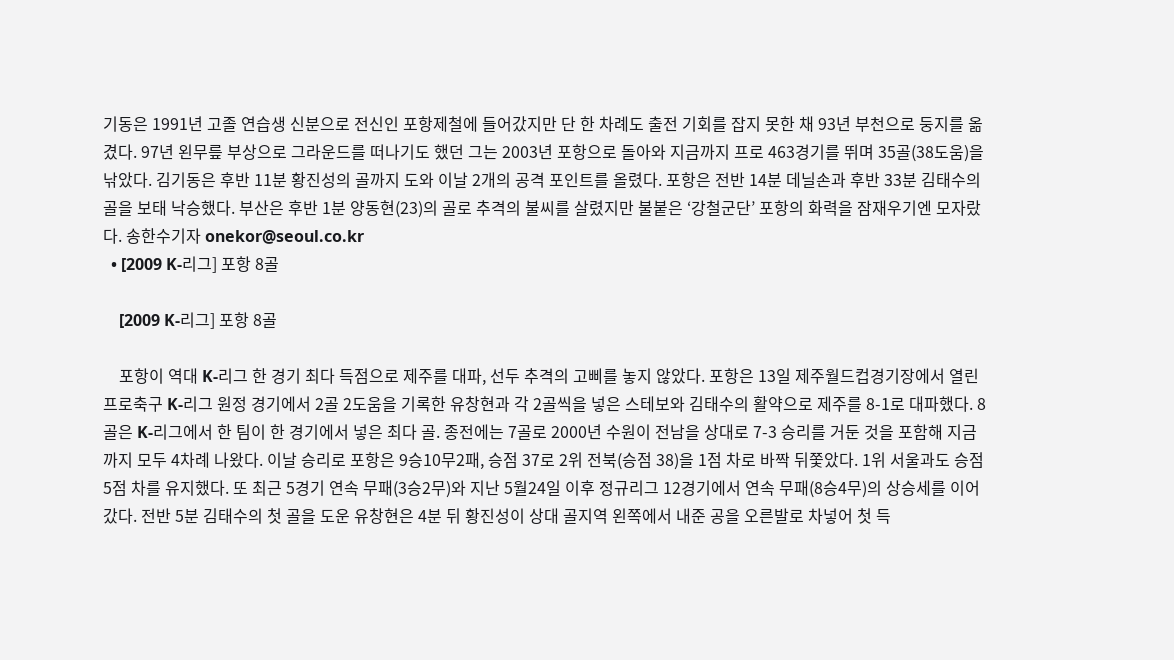기동은 1991년 고졸 연습생 신분으로 전신인 포항제철에 들어갔지만 단 한 차례도 출전 기회를 잡지 못한 채 93년 부천으로 둥지를 옮겼다. 97년 왼무릎 부상으로 그라운드를 떠나기도 했던 그는 2003년 포항으로 돌아와 지금까지 프로 463경기를 뛰며 35골(38도움)을 낚았다. 김기동은 후반 11분 황진성의 골까지 도와 이날 2개의 공격 포인트를 올렸다. 포항은 전반 14분 데닐손과 후반 33분 김태수의 골을 보태 낙승했다. 부산은 후반 1분 양동현(23)의 골로 추격의 불씨를 살렸지만 불붙은 ‘강철군단’ 포항의 화력을 잠재우기엔 모자랐다. 송한수기자 onekor@seoul.co.kr
  • [2009 K-리그] 포항 8골

    [2009 K-리그] 포항 8골

    포항이 역대 K-리그 한 경기 최다 득점으로 제주를 대파, 선두 추격의 고삐를 놓지 않았다. 포항은 13일 제주월드컵경기장에서 열린 프로축구 K-리그 원정 경기에서 2골 2도움을 기록한 유창현과 각 2골씩을 넣은 스테보와 김태수의 활약으로 제주를 8-1로 대파했다. 8골은 K-리그에서 한 팀이 한 경기에서 넣은 최다 골. 종전에는 7골로 2000년 수원이 전남을 상대로 7-3 승리를 거둔 것을 포함해 지금까지 모두 4차례 나왔다. 이날 승리로 포항은 9승10무2패, 승점 37로 2위 전북(승점 38)을 1점 차로 바짝 뒤쫓았다. 1위 서울과도 승점 5점 차를 유지했다. 또 최근 5경기 연속 무패(3승2무)와 지난 5월24일 이후 정규리그 12경기에서 연속 무패(8승4무)의 상승세를 이어갔다. 전반 5분 김태수의 첫 골을 도운 유창현은 4분 뒤 황진성이 상대 골지역 왼쪽에서 내준 공을 오른발로 차넣어 첫 득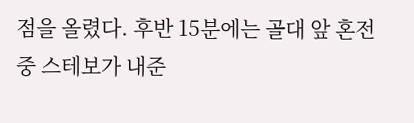점을 올렸다. 후반 15분에는 골대 앞 혼전 중 스테보가 내준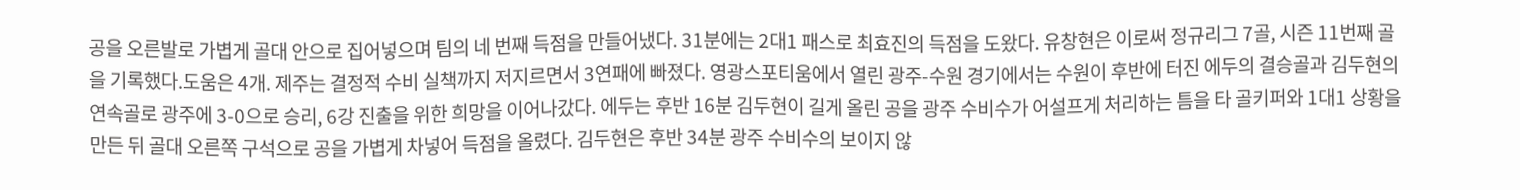공을 오른발로 가볍게 골대 안으로 집어넣으며 팀의 네 번째 득점을 만들어냈다. 31분에는 2대1 패스로 최효진의 득점을 도왔다. 유창현은 이로써 정규리그 7골, 시즌 11번째 골을 기록했다.도움은 4개. 제주는 결정적 수비 실책까지 저지르면서 3연패에 빠졌다. 영광스포티움에서 열린 광주-수원 경기에서는 수원이 후반에 터진 에두의 결승골과 김두현의 연속골로 광주에 3-0으로 승리, 6강 진출을 위한 희망을 이어나갔다. 에두는 후반 16분 김두현이 길게 올린 공을 광주 수비수가 어설프게 처리하는 틈을 타 골키퍼와 1대1 상황을 만든 뒤 골대 오른쪽 구석으로 공을 가볍게 차넣어 득점을 올렸다. 김두현은 후반 34분 광주 수비수의 보이지 않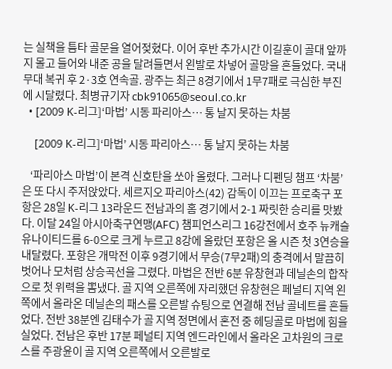는 실책을 틈타 골문을 열어젖혔다. 이어 후반 추가시간 이길훈이 골대 앞까지 몰고 들어와 내준 공을 달려들면서 왼발로 차넣어 골망을 흔들었다. 국내 무대 복귀 후 2·3호 연속골. 광주는 최근 8경기에서 1무7패로 극심한 부진에 시달렸다. 최병규기자 cbk91065@seoul.co.kr
  • [2009 K-리그]‘마법’ 시동 파리아스… 통 날지 못하는 차붐

    [2009 K-리그]‘마법’ 시동 파리아스… 통 날지 못하는 차붐

    ‘파리아스 마법’이 본격 신호탄을 쏘아 올렸다. 그러나 디펜딩 챔프 ‘차붐’은 또 다시 주저앉았다. 세르지오 파리아스(42) 감독이 이끄는 프로축구 포항은 28일 K-리그 13라운드 전남과의 홈 경기에서 2-1 짜릿한 승리를 맛봤다. 이달 24일 아시아축구연맹(AFC) 챔피언스리그 16강전에서 호주 뉴캐슬 유나이티드를 6-0으로 크게 누르고 8강에 올랐던 포항은 올 시즌 첫 3연승을 내달렸다. 포항은 개막전 이후 9경기에서 무승(7무2패)의 충격에서 말끔히 벗어나 모처럼 상승곡선을 그렸다. 마법은 전반 6분 유창현과 데닐손의 합작으로 첫 위력을 뽐냈다. 골 지역 오른쪽에 자리했던 유창현은 페널티 지역 왼쪽에서 올라온 데닐손의 패스를 오른발 슈팅으로 연결해 전남 골네트를 흔들었다. 전반 38분엔 김태수가 골 지역 정면에서 혼전 중 헤딩골로 마법에 힘을 실었다. 전남은 후반 17분 페널티 지역 엔드라인에서 올라온 고차원의 크로스를 주광윤이 골 지역 오른쪽에서 오른발로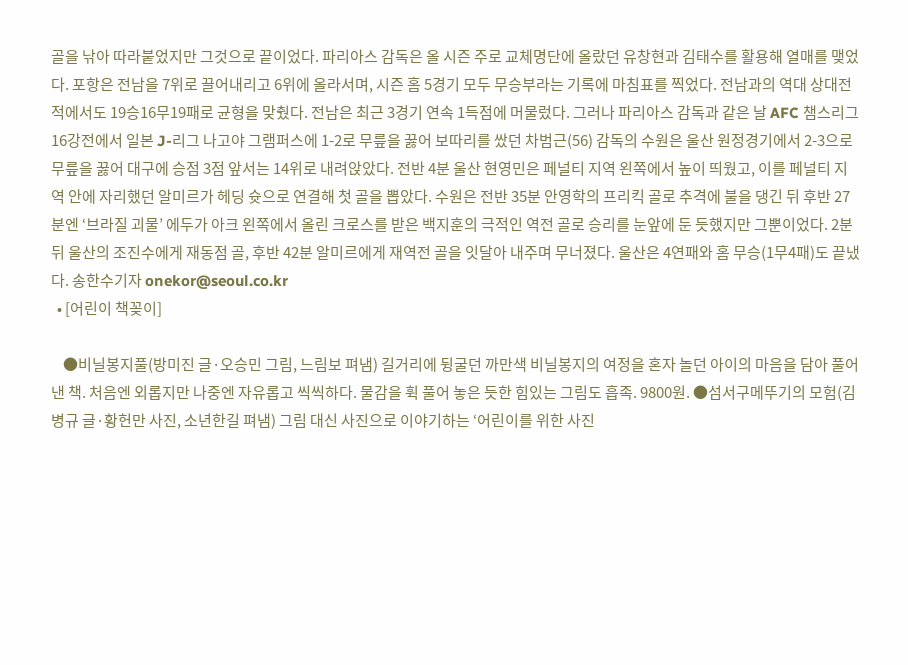골을 낚아 따라붙었지만 그것으로 끝이었다. 파리아스 감독은 올 시즌 주로 교체명단에 올랐던 유창현과 김태수를 활용해 열매를 맺었다. 포항은 전남을 7위로 끌어내리고 6위에 올라서며, 시즌 홈 5경기 모두 무승부라는 기록에 마침표를 찍었다. 전남과의 역대 상대전적에서도 19승16무19패로 균형을 맞췄다. 전남은 최근 3경기 연속 1득점에 머물렀다. 그러나 파리아스 감독과 같은 날 AFC 챔스리그 16강전에서 일본 J-리그 나고야 그램퍼스에 1-2로 무릎을 꿇어 보따리를 쌌던 차범근(56) 감독의 수원은 울산 원정경기에서 2-3으로 무릎을 꿇어 대구에 승점 3점 앞서는 14위로 내려앉았다. 전반 4분 울산 현영민은 페널티 지역 왼쪽에서 높이 띄웠고, 이를 페널티 지역 안에 자리했던 알미르가 헤딩 슛으로 연결해 첫 골을 뽑았다. 수원은 전반 35분 안영학의 프리킥 골로 추격에 불을 댕긴 뒤 후반 27분엔 ‘브라질 괴물’ 에두가 아크 왼쪽에서 올린 크로스를 받은 백지훈의 극적인 역전 골로 승리를 눈앞에 둔 듯했지만 그뿐이었다. 2분 뒤 울산의 조진수에게 재동점 골, 후반 42분 알미르에게 재역전 골을 잇달아 내주며 무너졌다. 울산은 4연패와 홈 무승(1무4패)도 끝냈다. 송한수기자 onekor@seoul.co.kr
  • [어린이 책꽂이]

    ●비닐봉지풀(방미진 글·오승민 그림, 느림보 펴냄) 길거리에 뒹굴던 까만색 비닐봉지의 여정을 혼자 놀던 아이의 마음을 담아 풀어낸 책. 처음엔 외롭지만 나중엔 자유롭고 씩씩하다. 물감을 휙 풀어 놓은 듯한 힘있는 그림도 흡족. 9800원. ●섬서구메뚜기의 모험(김병규 글·황헌만 사진, 소년한길 펴냄) 그림 대신 사진으로 이야기하는 ‘어린이를 위한 사진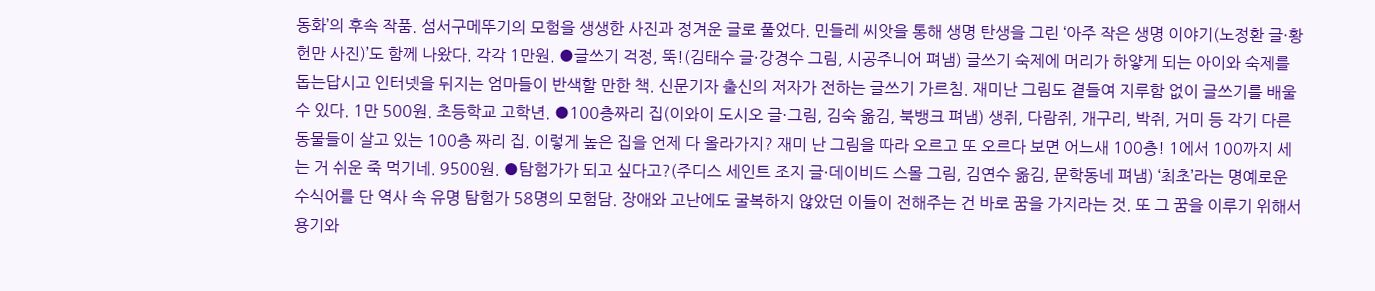동화’의 후속 작품. 섬서구메뚜기의 모험을 생생한 사진과 정겨운 글로 풀었다. 민들레 씨앗을 통해 생명 탄생을 그린 ‘아주 작은 생명 이야기(노정환 글·황헌만 사진)’도 함께 나왔다. 각각 1만원. ●글쓰기 걱정, 뚝!(김태수 글·강경수 그림, 시공주니어 펴냄) 글쓰기 숙제에 머리가 하얗게 되는 아이와 숙제를 돕는답시고 인터넷을 뒤지는 엄마들이 반색할 만한 책. 신문기자 출신의 저자가 전하는 글쓰기 가르침. 재미난 그림도 곁들여 지루함 없이 글쓰기를 배울 수 있다. 1만 500원. 초등학교 고학년. ●100층짜리 집(이와이 도시오 글·그림, 김숙 옮김, 북뱅크 펴냄) 생쥐, 다람쥐, 개구리, 박쥐, 거미 등 각기 다른 동물들이 살고 있는 100층 짜리 집. 이렇게 높은 집을 언제 다 올라가지? 재미 난 그림을 따라 오르고 또 오르다 보면 어느새 100층! 1에서 100까지 세는 거 쉬운 죽 먹기네. 9500원. ●탐험가가 되고 싶다고?(주디스 세인트 조지 글·데이비드 스몰 그림, 김연수 옮김, 문학동네 펴냄) ‘최초’라는 명예로운 수식어를 단 역사 속 유명 탐험가 58명의 모험담. 장애와 고난에도 굴복하지 않았던 이들이 전해주는 건 바로 꿈을 가지라는 것. 또 그 꿈을 이루기 위해서 용기와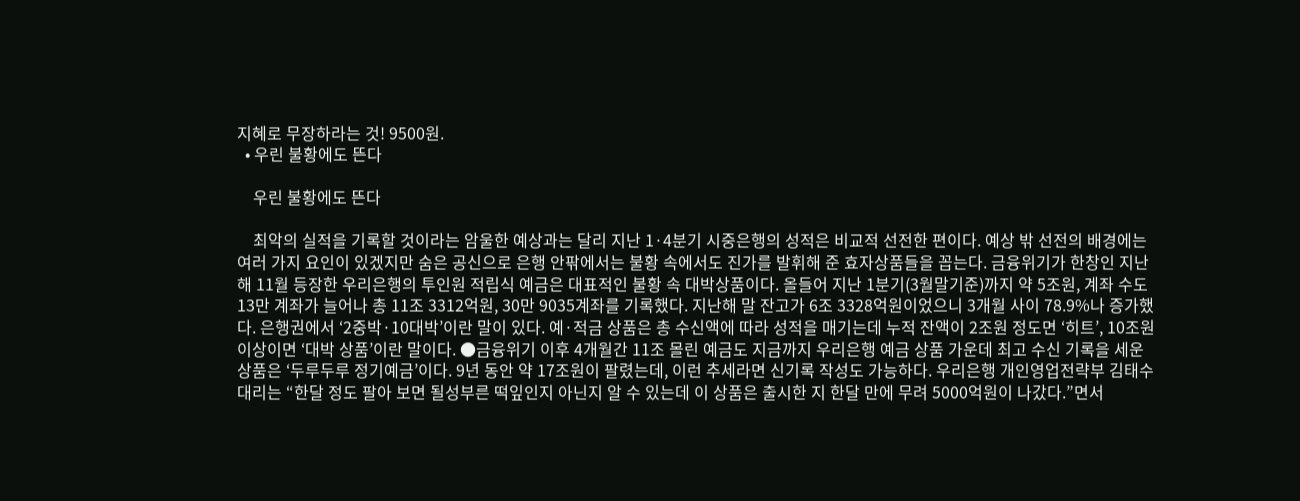지혜로 무장하라는 것! 9500원.
  • 우린 불황에도 뜬다

    우린 불황에도 뜬다

    최악의 실적을 기록할 것이라는 암울한 예상과는 달리 지난 1·4분기 시중은행의 성적은 비교적 선전한 편이다. 예상 밖 선전의 배경에는 여러 가지 요인이 있겠지만 숨은 공신으로 은행 안팎에서는 불황 속에서도 진가를 발휘해 준 효자상품들을 꼽는다. 금융위기가 한창인 지난해 11월 등장한 우리은행의 투인원 적립식 예금은 대표적인 불황 속 대박상품이다. 올들어 지난 1분기(3월말기준)까지 약 5조원, 계좌 수도 13만 계좌가 늘어나 총 11조 3312억원, 30만 9035계좌를 기록했다. 지난해 말 잔고가 6조 3328억원이었으니 3개월 사이 78.9%나 증가했다. 은행권에서 ‘2중박·10대박’이란 말이 있다. 예·적금 상품은 총 수신액에 따라 성적을 매기는데 누적 잔액이 2조원 정도면 ‘히트’, 10조원 이상이면 ‘대박 상품’이란 말이다. ●금융위기 이후 4개월간 11조 몰린 예금도 지금까지 우리은행 예금 상품 가운데 최고 수신 기록을 세운 상품은 ‘두루두루 정기예금’이다. 9년 동안 약 17조원이 팔렸는데, 이런 추세라면 신기록 작성도 가능하다. 우리은행 개인영업전략부 김태수 대리는 “한달 정도 팔아 보면 될성부른 떡잎인지 아닌지 알 수 있는데 이 상품은 출시한 지 한달 만에 무려 5000억원이 나갔다.”면서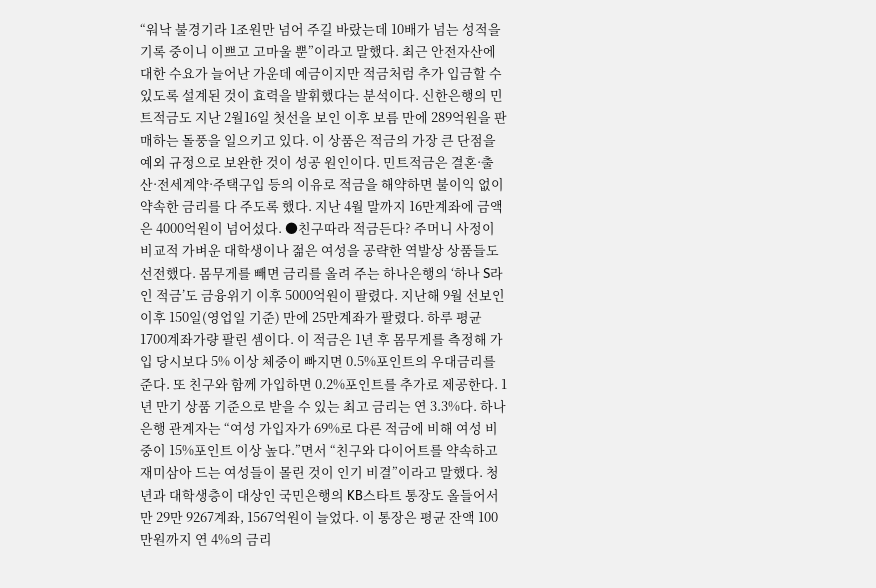“워낙 불경기라 1조원만 넘어 주길 바랐는데 10배가 넘는 성적을 기록 중이니 이쁘고 고마울 뿐”이라고 말했다. 최근 안전자산에 대한 수요가 늘어난 가운데 예금이지만 적금처럼 추가 입금할 수 있도록 설계된 것이 효력을 발휘했다는 분석이다. 신한은행의 민트적금도 지난 2월16일 첫선을 보인 이후 보름 만에 289억원을 판매하는 돌풍을 일으키고 있다. 이 상품은 적금의 가장 큰 단점을 예외 규정으로 보완한 것이 성공 원인이다. 민트적금은 결혼·출산·전세계약·주택구입 등의 이유로 적금을 해약하면 불이익 없이 약속한 금리를 다 주도록 했다. 지난 4월 말까지 16만계좌에 금액은 4000억원이 넘어섰다. ●친구따라 적금든다? 주머니 사정이 비교적 가벼운 대학생이나 젊은 여성을 공략한 역발상 상품들도 선전했다. 몸무게를 빼면 금리를 올려 주는 하나은행의 ‘하나 S라인 적금’도 금융위기 이후 5000억원이 팔렸다. 지난해 9월 선보인 이후 150일(영업일 기준) 만에 25만계좌가 팔렸다. 하루 평균 1700계좌가량 팔린 셈이다. 이 적금은 1년 후 몸무게를 측정해 가입 당시보다 5% 이상 체중이 빠지면 0.5%포인트의 우대금리를 준다. 또 친구와 함께 가입하면 0.2%포인트를 추가로 제공한다. 1년 만기 상품 기준으로 받을 수 있는 최고 금리는 연 3.3%다. 하나은행 관계자는 “여성 가입자가 69%로 다른 적금에 비해 여성 비중이 15%포인트 이상 높다.”면서 “친구와 다이어트를 약속하고 재미삼아 드는 여성들이 몰린 것이 인기 비결”이라고 말했다. 청년과 대학생층이 대상인 국민은행의 KB스타트 통장도 올들어서만 29만 9267계좌, 1567억원이 늘었다. 이 통장은 평균 잔액 100만원까지 연 4%의 금리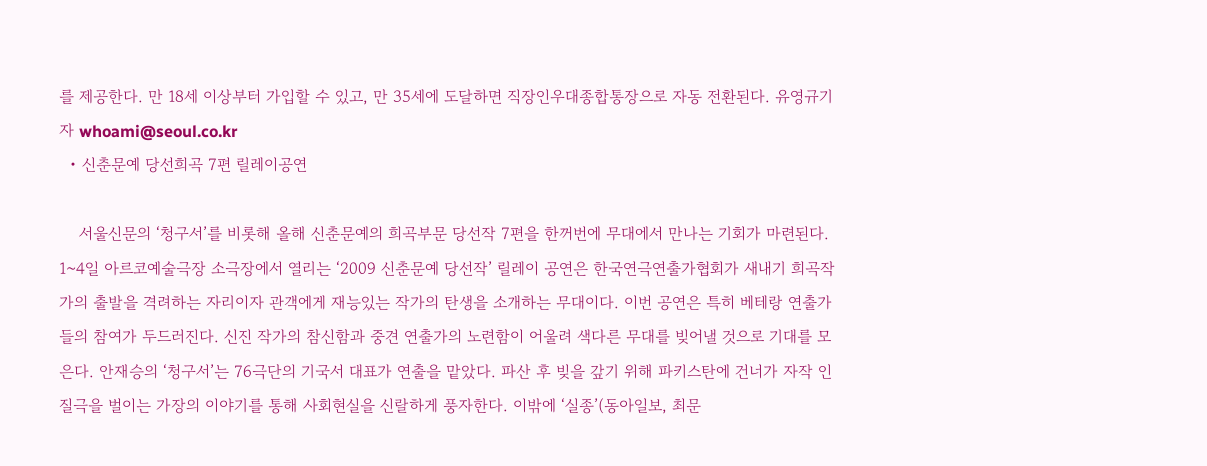를 제공한다. 만 18세 이상부터 가입할 수 있고, 만 35세에 도달하면 직장인우대종합통장으로 자동 전환된다. 유영규기자 whoami@seoul.co.kr
  • 신춘문예 당선희곡 7편 릴레이공연

    서울신문의 ‘청구서’를 비롯해 올해 신춘문예의 희곡부문 당선작 7편을 한꺼번에 무대에서 만나는 기회가 마련된다. 1~4일 아르코예술극장 소극장에서 열리는 ‘2009 신춘문예 당선작’ 릴레이 공연은 한국연극연출가협회가 새내기 희곡작가의 출발을 격려하는 자리이자 관객에게 재능있는 작가의 탄생을 소개하는 무대이다. 이번 공연은 특히 베테랑 연출가들의 참여가 두드러진다. 신진 작가의 참신함과 중견 연출가의 노련함이 어울려 색다른 무대를 빚어낼 것으로 기대를 모은다. 안재승의 ‘청구서’는 76극단의 기국서 대표가 연출을 맡았다. 파산 후 빚을 갚기 위해 파키스탄에 건너가 자작 인질극을 벌이는 가장의 이야기를 통해 사회현실을 신랄하게 풍자한다. 이밖에 ‘실종’(동아일보, 최문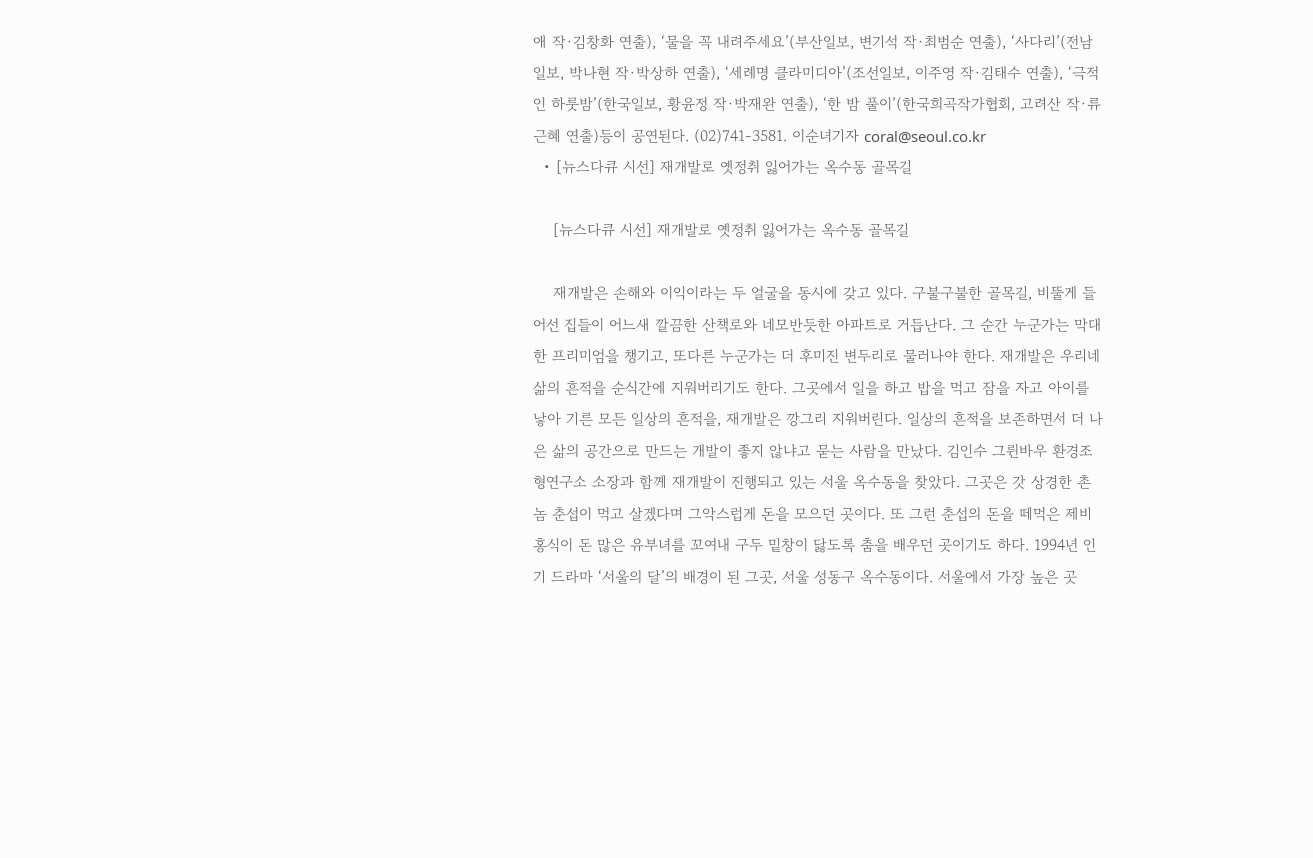애 작·김창화 연출), ‘물을 꼭 내려주세요’(부산일보, 변기석 작·최범순 연출), ‘사다리’(전남일보, 박나현 작·박상하 연출), ‘세례명 클라미디아’(조선일보, 이주영 작·김태수 연출), ‘극적인 하룻밤’(한국일보, 황윤정 작·박재완 연출), ‘한 밤 풀이’(한국희곡작가협회, 고려산 작·류근혜 연출)등이 공연된다. (02)741-3581. 이순녀기자 coral@seoul.co.kr
  • [뉴스다큐 시선] 재개발로 옛정취 잃어가는 옥수동 골목길

    [뉴스다큐 시선] 재개발로 옛정취 잃어가는 옥수동 골목길

    재개발은 손해와 이익이라는 두 얼굴을 동시에 갖고 있다. 구불구불한 골목길, 비뚤게 들어선 집들이 어느새 깔끔한 산책로와 네모반듯한 아파트로 거듭난다. 그 순간 누군가는 막대한 프리미엄을 챙기고, 또다른 누군가는 더 후미진 변두리로 물러나야 한다. 재개발은 우리네 삶의 흔적을 순식간에 지워버리기도 한다. 그곳에서 일을 하고 밥을 먹고 잠을 자고 아이를 낳아 기른 모든 일상의 흔적을, 재개발은 깡그리 지워버린다. 일상의 흔적을 보존하면서 더 나은 삶의 공간으로 만드는 개발이 좋지 않냐고 묻는 사람을 만났다. 김인수 그륀바우 환경조형연구소 소장과 함께 재개발이 진행되고 있는 서울 옥수동을 찾았다. 그곳은 갓 상경한 촌놈 춘섭이 먹고 살겠다며 그악스럽게 돈을 모으던 곳이다. 또 그런 춘섭의 돈을 떼먹은 제비 홍식이 돈 많은 유부녀를 꼬여내 구두 밑창이 닳도록 춤을 배우던 곳이기도 하다. 1994년 인기 드라마 ‘서울의 달’의 배경이 된 그곳, 서울 성동구 옥수동이다. 서울에서 가장 높은 곳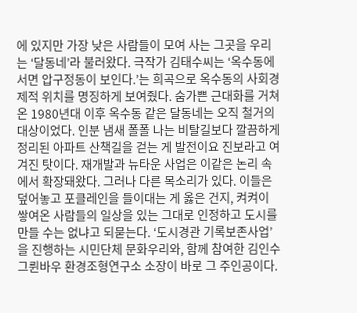에 있지만 가장 낮은 사람들이 모여 사는 그곳을 우리는 ‘달동네’라 불러왔다. 극작가 김태수씨는 ‘옥수동에 서면 압구정동이 보인다.’는 희곡으로 옥수동의 사회경제적 위치를 명징하게 보여줬다. 숨가쁜 근대화를 거쳐온 1980년대 이후 옥수동 같은 달동네는 오직 철거의 대상이었다. 인분 냄새 폴폴 나는 비탈길보다 깔끔하게 정리된 아파트 산책길을 걷는 게 발전이요 진보라고 여겨진 탓이다. 재개발과 뉴타운 사업은 이같은 논리 속에서 확장돼왔다. 그러나 다른 목소리가 있다. 이들은 덮어놓고 포클레인을 들이대는 게 옳은 건지, 켜켜이 쌓여온 사람들의 일상을 있는 그대로 인정하고 도시를 만들 수는 없냐고 되묻는다. ‘도시경관 기록보존사업’을 진행하는 시민단체 문화우리와, 함께 참여한 김인수 그륀바우 환경조형연구소 소장이 바로 그 주인공이다.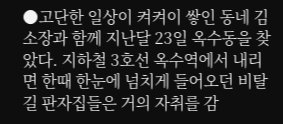●고단한 일상이 켜켜이 쌓인 동네 김 소장과 함께 지난달 23일 옥수동을 찾았다. 지하철 3호선 옥수역에서 내리면 한때 한눈에 넘치게 들어오던 비탈길 판자집들은 거의 자취를 감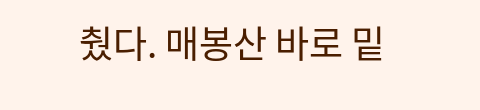췄다. 매봉산 바로 밑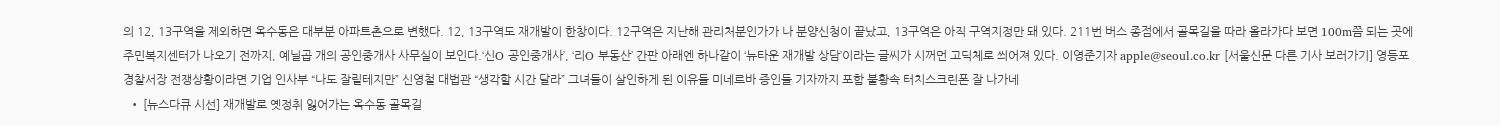의 12, 13구역을 제외하면 옥수동은 대부분 아파트촌으로 변했다. 12, 13구역도 재개발이 한창이다. 12구역은 지난해 관리처분인가가 나 분양신청이 끝났고, 13구역은 아직 구역지정만 돼 있다. 211번 버스 종점에서 골목길을 따라 올라가다 보면 100m쯤 되는 곳에 주민복지센터가 나오기 전까지, 예닐곱 개의 공인중개사 사무실이 보인다.‘신O 공인중개사’, ‘리O 부동산’ 간판 아래엔 하나같이 ‘뉴타운 재개발 상담’이라는 글씨가 시꺼먼 고딕체로 씌어져 있다. 이영준기자 apple@seoul.co.kr [서울신문 다른 기사 보러가기] 영등포경찰서장 전쟁상황이라면 기업 인사부 “나도 잘릴테지만” 신영철 대법관 “생각할 시간 달라” 그녀들이 살인하게 된 이유들 미네르바 증인들 기자까지 포함 불황속 터치스크린폰 잘 나가네
  • [뉴스다큐 시선] 재개발로 옛정취 잃어가는 옥수동 골목길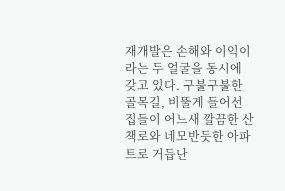재개발은 손해와 이익이라는 두 얼굴을 동시에 갖고 있다. 구불구불한 골목길, 비뚤게 들어선 집들이 어느새 깔끔한 산책로와 네모반듯한 아파트로 거듭난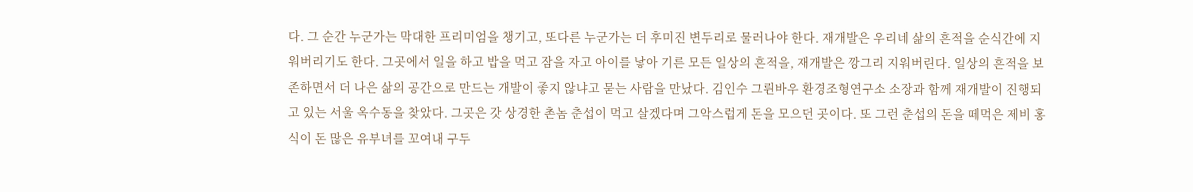다. 그 순간 누군가는 막대한 프리미엄을 챙기고, 또다른 누군가는 더 후미진 변두리로 물러나야 한다. 재개발은 우리네 삶의 흔적을 순식간에 지워버리기도 한다. 그곳에서 일을 하고 밥을 먹고 잠을 자고 아이를 낳아 기른 모든 일상의 흔적을, 재개발은 깡그리 지워버린다. 일상의 흔적을 보존하면서 더 나은 삶의 공간으로 만드는 개발이 좋지 않냐고 묻는 사람을 만났다. 김인수 그륀바우 환경조형연구소 소장과 함께 재개발이 진행되고 있는 서울 옥수동을 찾았다. 그곳은 갓 상경한 촌놈 춘섭이 먹고 살겠다며 그악스럽게 돈을 모으던 곳이다. 또 그런 춘섭의 돈을 떼먹은 제비 홍식이 돈 많은 유부녀를 꼬여내 구두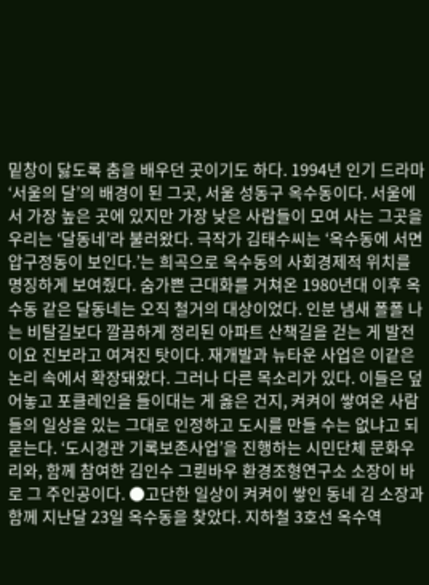밑창이 닳도록 춤을 배우던 곳이기도 하다. 1994년 인기 드라마 ‘서울의 달’의 배경이 된 그곳, 서울 성동구 옥수동이다. 서울에서 가장 높은 곳에 있지만 가장 낮은 사람들이 모여 사는 그곳을 우리는 ‘달동네’라 불러왔다. 극작가 김태수씨는 ‘옥수동에 서면 압구정동이 보인다.’는 희곡으로 옥수동의 사회경제적 위치를 명징하게 보여줬다. 숨가쁜 근대화를 거쳐온 1980년대 이후 옥수동 같은 달동네는 오직 철거의 대상이었다. 인분 냄새 폴폴 나는 비탈길보다 깔끔하게 정리된 아파트 산책길을 걷는 게 발전이요 진보라고 여겨진 탓이다. 재개발과 뉴타운 사업은 이같은 논리 속에서 확장돼왔다. 그러나 다른 목소리가 있다. 이들은 덮어놓고 포클레인을 들이대는 게 옳은 건지, 켜켜이 쌓여온 사람들의 일상을 있는 그대로 인정하고 도시를 만들 수는 없냐고 되묻는다. ‘도시경관 기록보존사업’을 진행하는 시민단체 문화우리와, 함께 참여한 김인수 그륀바우 환경조형연구소 소장이 바로 그 주인공이다. ●고단한 일상이 켜켜이 쌓인 동네 김 소장과 함께 지난달 23일 옥수동을 찾았다. 지하철 3호선 옥수역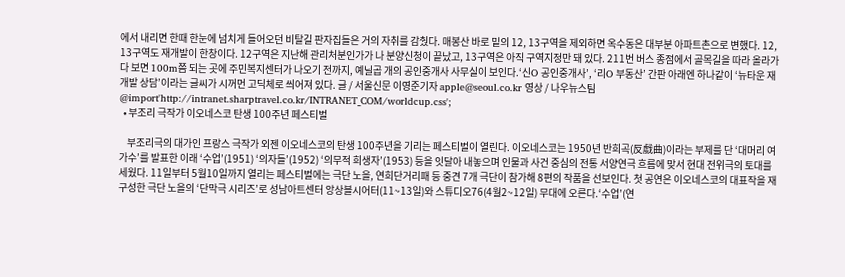에서 내리면 한때 한눈에 넘치게 들어오던 비탈길 판자집들은 거의 자취를 감췄다. 매봉산 바로 밑의 12, 13구역을 제외하면 옥수동은 대부분 아파트촌으로 변했다. 12, 13구역도 재개발이 한창이다. 12구역은 지난해 관리처분인가가 나 분양신청이 끝났고, 13구역은 아직 구역지정만 돼 있다. 211번 버스 종점에서 골목길을 따라 올라가다 보면 100m쯤 되는 곳에 주민복지센터가 나오기 전까지, 예닐곱 개의 공인중개사 사무실이 보인다.‘신O 공인중개사’, ‘리O 부동산’ 간판 아래엔 하나같이 ‘뉴타운 재개발 상담’이라는 글씨가 시꺼먼 고딕체로 씌어져 있다. 글 / 서울신문 이영준기자 apple@seoul.co.kr 영상 / 나우뉴스팀 @import'http://intranet.sharptravel.co.kr/INTRANET_COM/worldcup.css';
  • 부조리 극작가 이오네스코 탄생 100주년 페스티벌

    부조리극의 대가인 프랑스 극작가 외젠 이오네스코의 탄생 100주년을 기리는 페스티벌이 열린다. 이오네스코는 1950년 반희곡(反戱曲)이라는 부제를 단 ‘대머리 여가수’를 발표한 이래 ‘수업’(1951) ‘의자들’(1952) ‘의무적 희생자’(1953) 등을 잇달아 내놓으며 인물과 사건 중심의 전통 서양연극 흐름에 맞서 현대 전위극의 토대를 세웠다. 11일부터 5월10일까지 열리는 페스티벌에는 극단 노을, 연희단거리패 등 중견 7개 극단이 참가해 8편의 작품을 선보인다. 첫 공연은 이오네스코의 대표작을 재구성한 극단 노을의 ‘단막극 시리즈’로 성남아트센터 앙상블시어터(11~13일)와 스튜디오76(4월2~12일) 무대에 오른다.‘수업’(연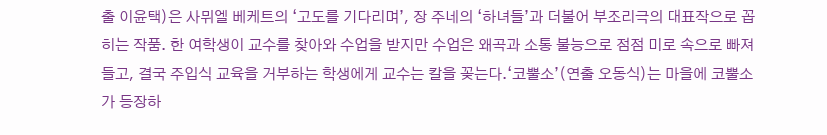출 이윤택)은 사뮈엘 베케트의 ‘고도를 기다리며’, 장 주네의 ‘하녀들’과 더불어 부조리극의 대표작으로 꼽히는 작품. 한 여학생이 교수를 찾아와 수업을 받지만 수업은 왜곡과 소통 불능으로 점점 미로 속으로 빠져들고, 결국 주입식 교육을 거부하는 학생에게 교수는 칼을 꽂는다.‘코뿔소’(연출 오동식)는 마을에 코뿔소가 등장하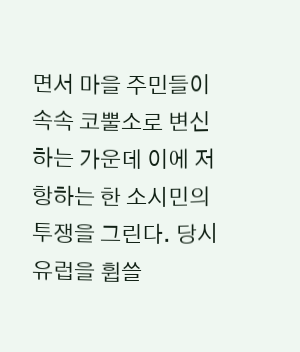면서 마을 주민들이 속속 코뿔소로 변신하는 가운데 이에 저항하는 한 소시민의 투쟁을 그린다. 당시 유럽을 휩쓸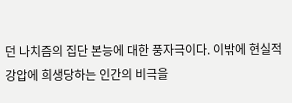던 나치즘의 집단 본능에 대한 풍자극이다. 이밖에 현실적 강압에 희생당하는 인간의 비극을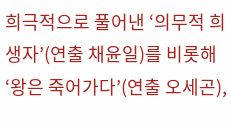희극적으로 풀어낸 ‘의무적 희생자’(연출 채윤일)를 비롯해 ‘왕은 죽어가다’(연출 오세곤),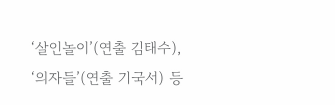‘살인놀이’(연출 김태수), ‘의자들’(연출 기국서) 등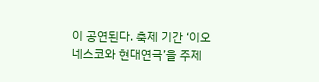이 공연된다. 축제 기간 ‘이오네스코와 현대연극’을 주제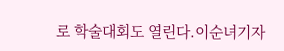로 학술대회도 열린다.이순녀기자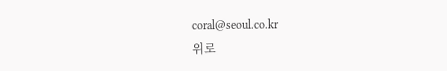coral@seoul.co.kr
위로